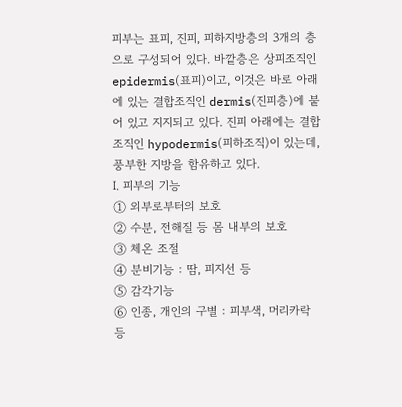피부는 표피, 진피, 피하지방층의 3개의 층으로 구성되어 있다. 바깥층은 상피조직인 epidermis(표피)이고, 이것은 바로 아래에 있는 결합조직인 dermis(진피층)에 붙어 있고 지지되고 있다. 진피 아래에는 결합조직인 hypodermis(피하조직)이 있는데, 풍부한 지방을 함유하고 있다.
Ⅰ. 피부의 기능
① 외부로부터의 보호
② 수분, 전해질 등 몸 내부의 보호
③ 체온 조절
④ 분비기능 : 땀, 피지선 등
⑤ 감각기능
⑥ 인종, 개인의 구별 : 피부색, 머리카락 등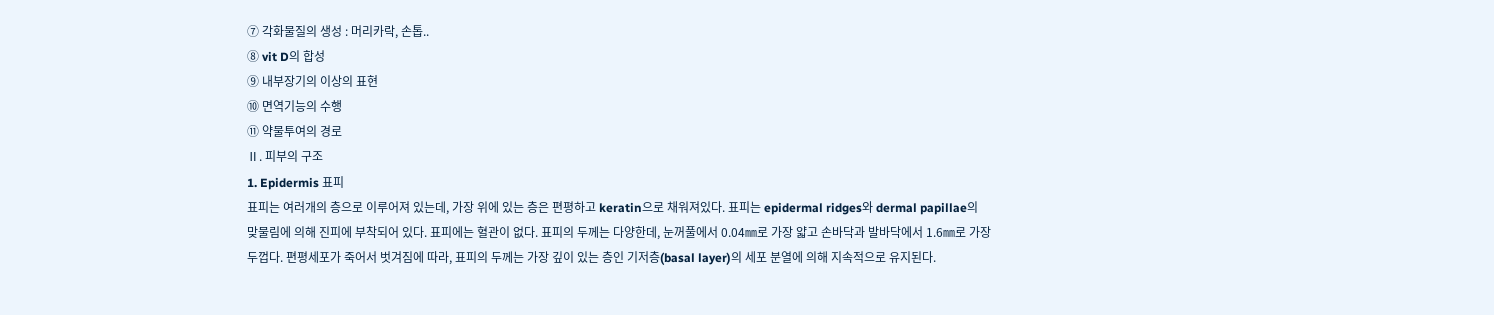⑦ 각화물질의 생성 : 머리카락, 손톱..
⑧ vit D의 합성
⑨ 내부장기의 이상의 표현
⑩ 면역기능의 수행
⑪ 약물투여의 경로
Ⅱ. 피부의 구조
1. Epidermis 표피
표피는 여러개의 층으로 이루어져 있는데, 가장 위에 있는 층은 편평하고 keratin으로 채워져있다. 표피는 epidermal ridges와 dermal papillae의 맞물림에 의해 진피에 부착되어 있다. 표피에는 혈관이 없다. 표피의 두께는 다양한데, 눈꺼풀에서 0.04㎜로 가장 얇고 손바닥과 발바닥에서 1.6㎜로 가장 두껍다. 편평세포가 죽어서 벗겨짐에 따라, 표피의 두께는 가장 깊이 있는 층인 기저층(basal layer)의 세포 분열에 의해 지속적으로 유지된다.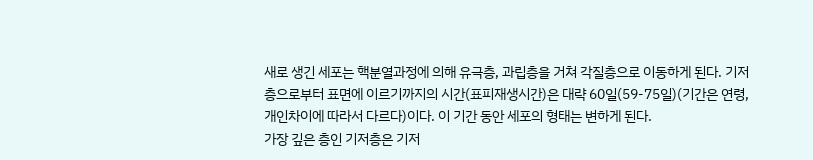새로 생긴 세포는 핵분열과정에 의해 유극층, 과립층을 거쳐 각질층으로 이동하게 된다. 기저층으로부터 표면에 이르기까지의 시간(표피재생시간)은 대략 60일(59-75일)(기간은 연령, 개인차이에 따라서 다르다)이다. 이 기간 동안 세포의 형태는 변하게 된다.
가장 깊은 층인 기저층은 기저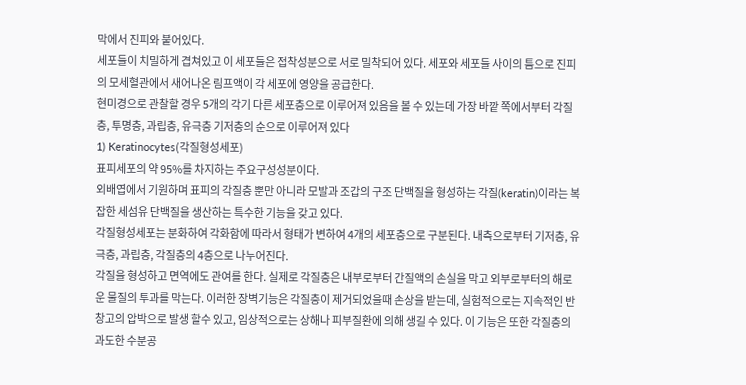막에서 진피와 붙어있다.
세포들이 치밀하게 겹쳐있고 이 세포들은 접착성분으로 서로 밀착되어 있다. 세포와 세포들 사이의 틈으로 진피의 모세혈관에서 새어나온 림프액이 각 세포에 영양을 공급한다.
현미경으로 관찰할 경우 5개의 각기 다른 세포층으로 이루어져 있음을 볼 수 있는데 가장 바깥 쪽에서부터 각질층, 투명층, 과립층, 유극층 기저층의 순으로 이루어져 있다
1) Keratinocytes(각질형성세포)
표피세포의 약 95%를 차지하는 주요구성성분이다.
외배엽에서 기원하며 표피의 각질층 뿐만 아니라 모발과 조갑의 구조 단백질을 형성하는 각질(keratin)이라는 복잡한 세섬유 단백질을 생산하는 특수한 기능을 갖고 있다.
각질형성세포는 분화하여 각화함에 따라서 형태가 변하여 4개의 세포층으로 구분된다. 내측으로부터 기저층, 유극층, 과립층, 각질층의 4층으로 나누어진다.
각질을 형성하고 면역에도 관여를 한다. 실제로 각질층은 내부로부터 간질액의 손실을 막고 외부로부터의 해로운 물질의 투과를 막는다. 이러한 장벽기능은 각질층이 제거되었을때 손상을 받는데, 실험적으로는 지속적인 반창고의 압박으로 발생 할수 있고, 임상적으로는 상해나 피부질환에 의해 생길 수 있다. 이 기능은 또한 각질층의 과도한 수분공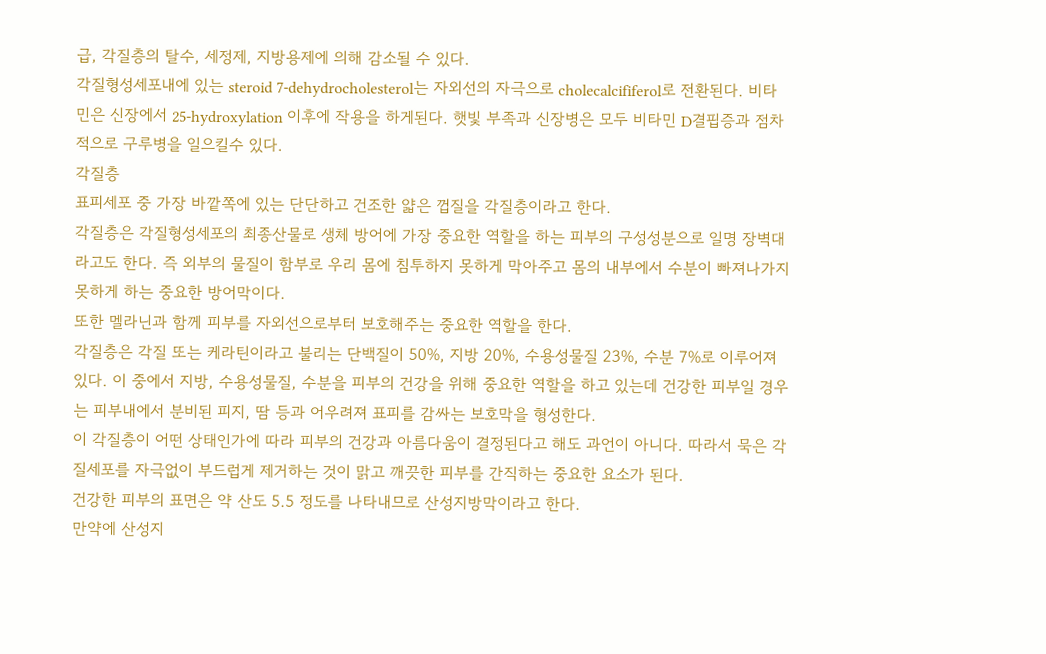급, 각질층의 탈수, 세정제, 지방용제에 의해 감소될 수 있다.
각질형성세포내에 있는 steroid 7-dehydrocholesterol는 자외선의 자극으로 cholecalcififerol로 전환된다. 비타민은 신장에서 25-hydroxylation 이후에 작용을 하게된다. 햇빛 부족과 신장병은 모두 비타민 D결핍증과 점차적으로 구루병을 일으킬수 있다.
각질층
표피세포 중 가장 바깥쪽에 있는 단단하고 건조한 얇은 껍질을 각질층이라고 한다.
각질층은 각질형성세포의 최종산물로 생체 방어에 가장 중요한 역할을 하는 피부의 구성성분으로 일명 장벽대라고도 한다. 즉 외부의 물질이 함부로 우리 몸에 침투하지 못하게 막아주고 몸의 내부에서 수분이 빠져나가지 못하게 하는 중요한 방어막이다.
또한 멜라닌과 함께 피부를 자외선으로부터 보호해주는 중요한 역할을 한다.
각질층은 각질 또는 케라틴이라고 불리는 단백질이 50%, 지방 20%, 수용성물질 23%, 수분 7%로 이루어져 있다. 이 중에서 지방, 수용성물질, 수분을 피부의 건강을 위해 중요한 역할을 하고 있는데 건강한 피부일 경우는 피부내에서 분비된 피지, 땀 등과 어우려져 표피를 감싸는 보호막을 형성한다.
이 각질층이 어떤 상태인가에 따라 피부의 건강과 아름다움이 결정된다고 해도 과언이 아니다. 따라서 묵은 각질세포를 자극없이 부드럽게 제거하는 것이 맑고 깨끗한 피부를 간직하는 중요한 요소가 된다.
건강한 피부의 표면은 약 산도 5.5 정도를 나타내므로 산성지방막이라고 한다.
만약에 산성지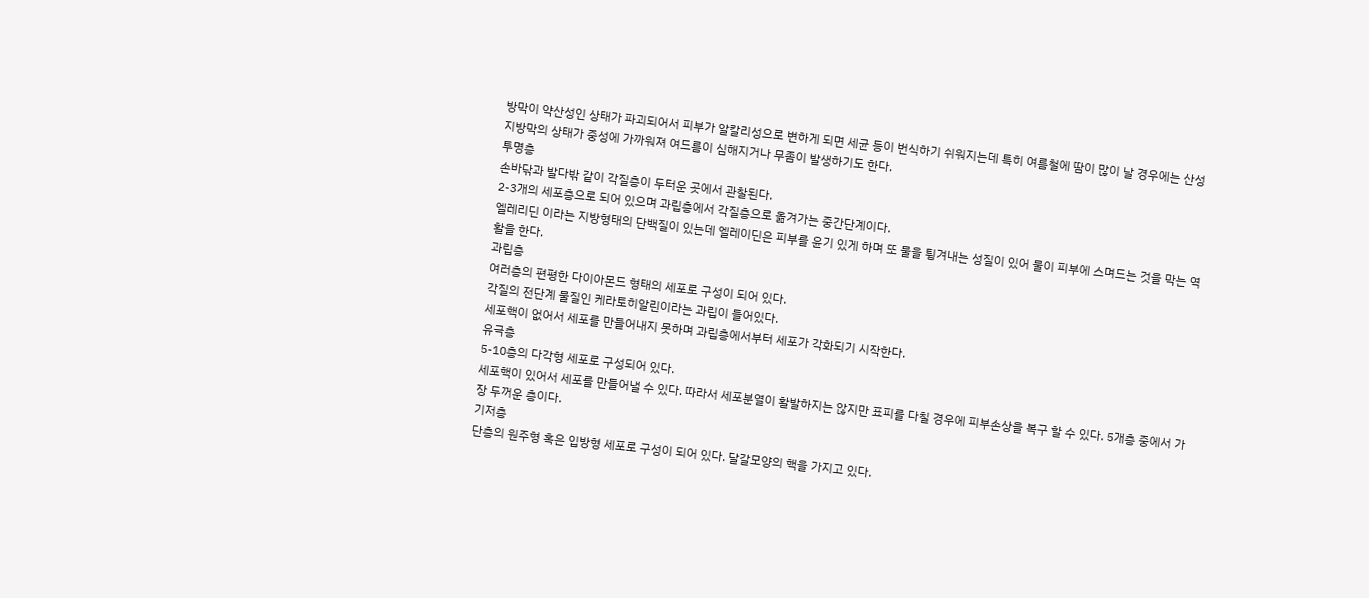방막이 약산성인 상태가 파괴되어서 피부가 알칼리성으로 변하게 되면 세균 등이 번식하기 쉬워지는데 특히 여름철에 땀이 많이 날 경우에는 산성지방막의 상태가 중성에 가까워져 여드름이 심해지거나 무좀이 발생하기도 한다.
투명층
손바닦과 발다밖 같이 각질층이 두터운 곳에서 관찰된다.
2-3개의 세포층으로 되어 있으며 과립층에서 각질층으로 옮겨가는 중간단계이다.
엘레리딘 이라는 지방형태의 단백질이 있는데 엘레이딘은 피부를 윤기 있게 하며 또 물을 튕겨내는 성질이 있어 물이 피부에 스며드는 것을 막는 역활을 한다.
과립층
여러층의 편평한 다이아몬드 형태의 세포로 구성이 되어 있다.
각질의 전단계 물질인 케라토히알린이라는 과립이 들어있다.
세포핵이 없어서 세포를 만들어내지 못하며 과립층에서부터 세포가 각화되기 시작한다.
유극층
5-10층의 다각형 세포로 구성되어 있다.
세포핵이 있어서 세포를 만들어낼 수 있다. 따라서 세포분열이 활발하지는 않지만 표피를 다칠 경우에 피부손상을 복구 할 수 있다. 5개층 중에서 가장 두꺼운 층이다.
기저층
단층의 원주형 혹은 입방형 세포로 구성이 되어 있다. 달갈모양의 핵을 가지고 있다.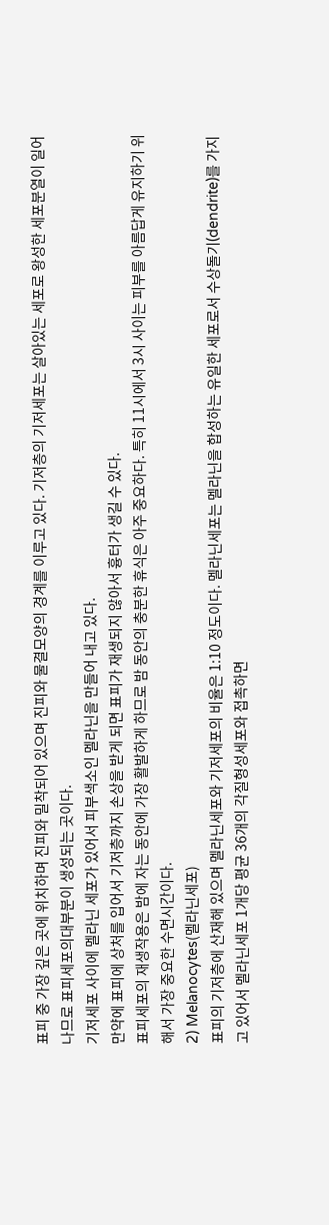표피 중 가장 깊은 곳에 위치하며 진피와 밀착되어 있으며 진피와 물결모양의 경계를 이루고 있다. 기저층의 기저세포는 살아있는 세포로 왕성한 세포분열이 일어나므로 표피세포의대부분이 생성되는 곳이다.
기저세포 사이에 멜라닌 세포가 있어서 피부색소인 멜라닌을 만들어 내고 있다.
만약에 표피에 상처를 입어서 기저층까지 손상을 받게 되면 표피가 재생되지 않아서 흉터가 생길 수 있다.
표피세포의 재생작용은 밤에 자는 동안에 가장 활발하게 하므로 밤 동안의 충분한 휴식은 아주 중요하다. 특히 11시에서 3시 사이는 피부를 아름답게 유지하기 위해서 가장 중요한 수면시간이다.
2) Melanocytes(멜라닌세포)
표피의 기저층에 산재해 있으며 멜라닌세포와 기저세포의 비율은 1:10 정도이다. 멜라닌세포는 멜라닌을 합성하는 유일한 세포로서 수상돌기(dendrite)를 가지고 있어서 멜라닌세포 1개당 평균 36개의 각질형성세포와 접촉하면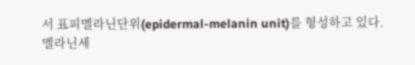서 표피멜라닌단위(epidermal-melanin unit)를 형성하고 있다.
멜라닌세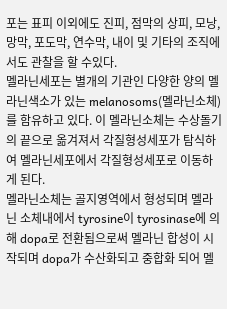포는 표피 이외에도 진피, 점막의 상피, 모낭, 망막, 포도막, 연수막, 내이 및 기타의 조직에서도 관찰을 할 수있다.
멜라닌세포는 별개의 기관인 다양한 양의 멜라닌색소가 있는 melanosoms(멜라닌소체)를 함유하고 있다. 이 멜라닌소체는 수상돌기의 끝으로 옮겨져서 각질형성세포가 탐식하여 멜라닌세포에서 각질형성세포로 이동하게 된다.
멜라닌소체는 골지영역에서 형성되며 멜라닌 소체내에서 tyrosine이 tyrosinase에 의해 dopa로 전환됨으로써 멜라닌 합성이 시작되며 dopa가 수산화되고 중합화 되어 멜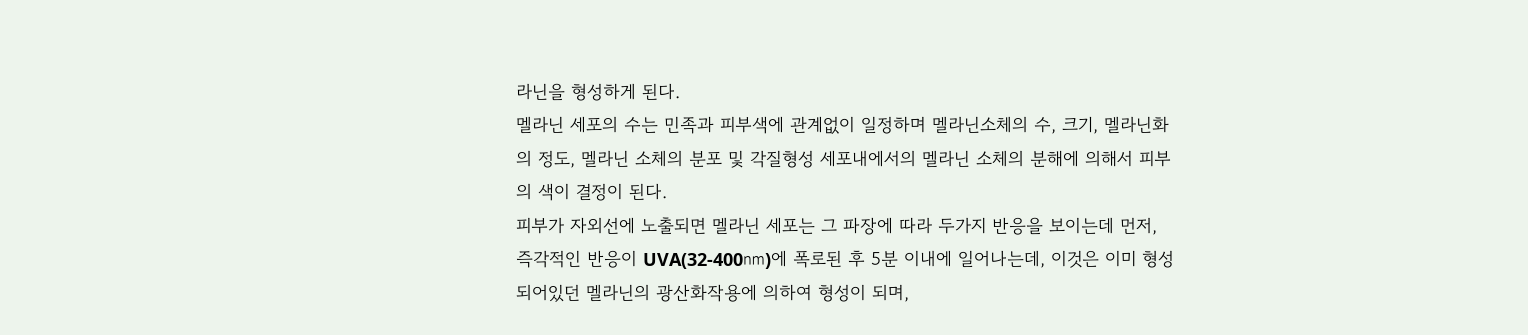라닌을 형성하게 된다.
멜라닌 세포의 수는 민족과 피부색에 관계없이 일정하며 멜라닌소체의 수, 크기, 멜라닌화의 정도, 멜라닌 소체의 분포 및 각질형성 세포내에서의 멜라닌 소체의 분해에 의해서 피부의 색이 결정이 된다.
피부가 자외선에 노출되면 멜라닌 세포는 그 파장에 따라 두가지 반응을 보이는데 먼저, 즉각적인 반응이 UVA(32-400㎚)에 폭로된 후 5분 이내에 일어나는데, 이것은 이미 형성되어있던 멜라닌의 광산화작용에 의하여 형성이 되며,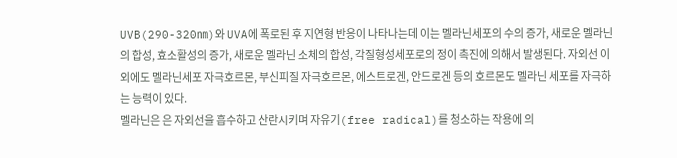UVB(290-320㎚)와 UVA에 폭로된 후 지연형 반응이 나타나는데 이는 멜라닌세포의 수의 증가, 새로운 멜라닌의 합성, 효소활성의 증가, 새로운 멜라닌 소체의 합성, 각질형성세포로의 정이 촉진에 의해서 발생된다. 자외선 이외에도 멜라닌세포 자극호르몬, 부신피질 자극호르몬, 에스트로겐, 안드로겐 등의 호르몬도 멜라닌 세포를 자극하는 능력이 있다.
멜라닌은 은 자외선을 흡수하고 산란시키며 자유기(free radical)를 청소하는 작용에 의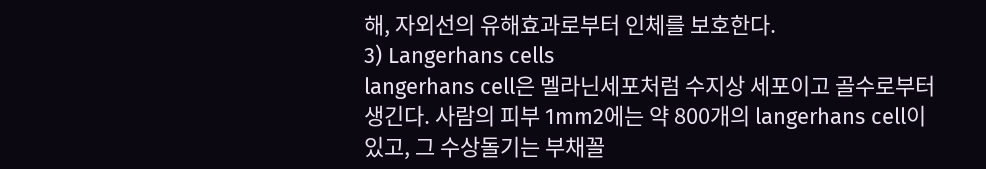해, 자외선의 유해효과로부터 인체를 보호한다.
3) Langerhans cells
langerhans cell은 멜라닌세포처럼 수지상 세포이고 골수로부터 생긴다. 사람의 피부 1mm2에는 약 800개의 langerhans cell이 있고, 그 수상돌기는 부채꼴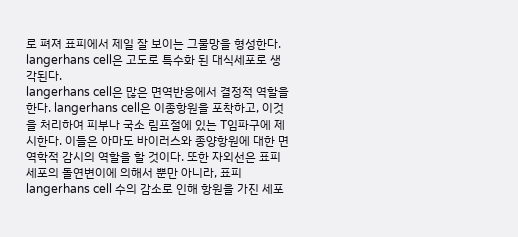로 펴져 표피에서 제일 잘 보이는 그물망을 형성한다.
langerhans cell은 고도로 특수화 된 대식세포로 생각된다.
langerhans cell은 많은 면역반응에서 결정적 역할을 한다. langerhans cell은 이종항원을 포착하고, 이것을 처리하여 피부나 국소 림프절에 있는 T임파구에 제시한다. 이들은 아마도 바이러스와 종양항원에 대한 면역학적 감시의 역할을 할 것이다. 또한 자외선은 표피세포의 돌연변이에 의해서 뿐만 아니라, 표피 langerhans cell 수의 감소로 인해 항원을 가진 세포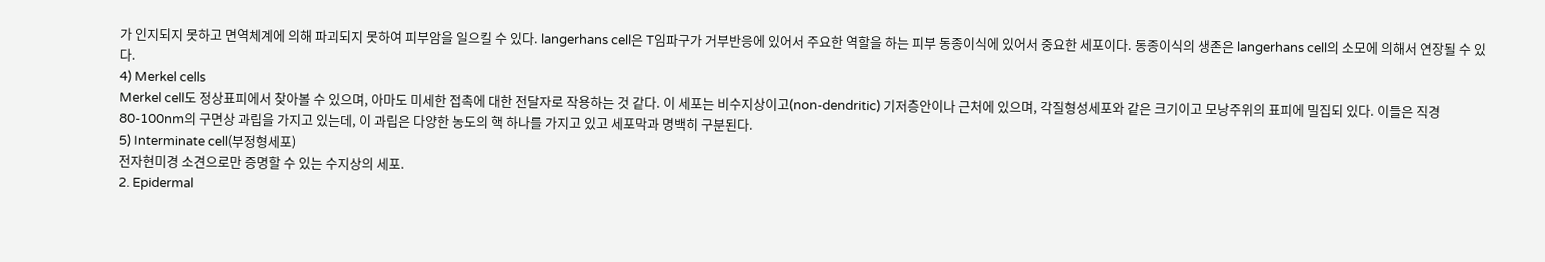가 인지되지 못하고 면역체계에 의해 파괴되지 못하여 피부암을 일으킬 수 있다. langerhans cell은 T임파구가 거부반응에 있어서 주요한 역할을 하는 피부 동종이식에 있어서 중요한 세포이다. 동종이식의 생존은 langerhans cell의 소모에 의해서 연장될 수 있다.
4) Merkel cells
Merkel cell도 정상표피에서 찾아볼 수 있으며, 아마도 미세한 접촉에 대한 전달자로 작용하는 것 같다. 이 세포는 비수지상이고(non-dendritic) 기저층안이나 근처에 있으며, 각질형성세포와 같은 크기이고 모낭주위의 표피에 밀집되 있다. 이들은 직경 80-100nm의 구면상 과립을 가지고 있는데, 이 과립은 다양한 농도의 핵 하나를 가지고 있고 세포막과 명백히 구분된다.
5) Interminate cell(부정형세포)
전자현미경 소견으로만 증명할 수 있는 수지상의 세포.
2. Epidermal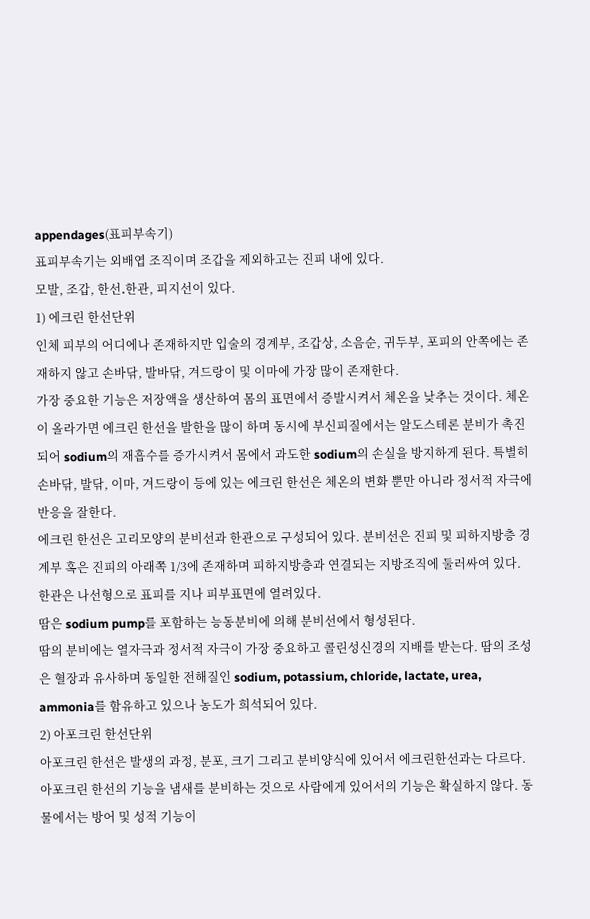appendages(표피부속기)
표피부속기는 외배엽 조직이며 조갑을 제외하고는 진피 내에 있다.
모발, 조갑, 한선․한관, 피지선이 있다.
1) 에크린 한선단위
인체 피부의 어디에나 존재하지만 입술의 경계부, 조갑상, 소음순, 귀두부, 포피의 안쪽에는 존재하지 않고 손바닦, 발바닦, 겨드랑이 및 이마에 가장 많이 존재한다.
가장 중요한 기능은 저장액을 생산하여 몸의 표면에서 증발시켜서 체온을 낮추는 것이다. 체온이 올라가면 에크린 한선을 발한을 많이 하며 동시에 부신피질에서는 알도스테론 분비가 촉진되어 sodium의 재흡수를 증가시켜서 몸에서 과도한 sodium의 손실을 방지하게 된다. 특별히 손바닦, 발닦, 이마, 겨드랑이 등에 있는 에크린 한선은 체온의 변화 뿐만 아니라 정서적 자극에 반응을 잘한다.
에크린 한선은 고리모양의 분비선과 한관으로 구성되어 있다. 분비선은 진피 및 피하지방층 경계부 혹은 진피의 아래쪽 1/3에 존재하며 피하지방층과 연결되는 지방조직에 둘러싸여 있다. 한관은 나선형으로 표피를 지나 피부표면에 열려있다.
땀은 sodium pump를 포함하는 능동분비에 의해 분비선에서 형성된다.
땀의 분비에는 열자극과 정서적 자극이 가장 중요하고 콜린성신경의 지배를 받는다. 땀의 조성은 혈장과 유사하며 동일한 전해질인 sodium, potassium, chloride, lactate, urea, ammonia를 함유하고 있으나 농도가 희석되어 있다.
2) 아포크린 한선단위
아포크린 한선은 발생의 과정, 분포, 크기 그리고 분비양식에 있어서 에크린한선과는 다르다. 아포크린 한선의 기능을 냄새를 분비하는 것으로 사람에게 있어서의 기능은 확실하지 않다. 동물에서는 방어 및 성적 기능이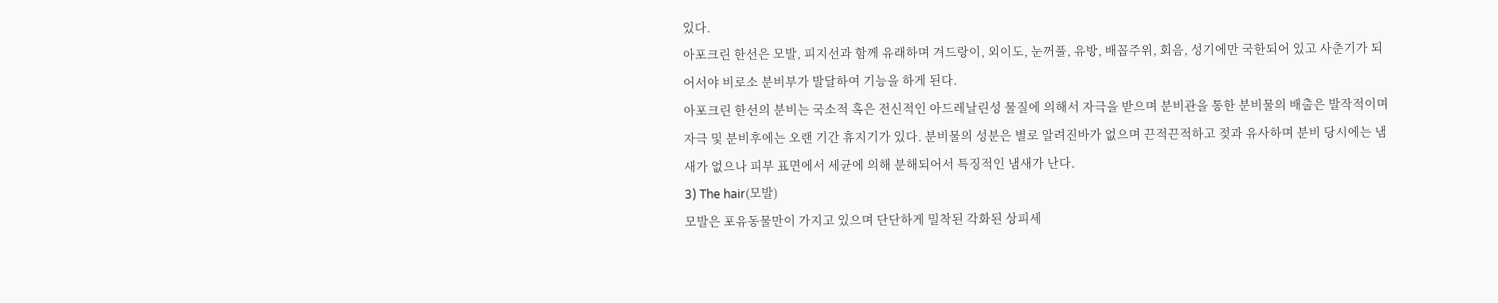있다.
아포크린 한선은 모발, 피지선과 함께 유래하며 겨드랑이, 외이도, 눈꺼풀, 유방, 배꼽주위, 회음, 성기에만 국한되어 있고 사춘기가 되어서야 비로소 분비부가 발달하여 기능을 하게 된다.
아포크린 한선의 분비는 국소적 혹은 전신적인 아드레날린성 물질에 의해서 자극을 받으며 분비관을 통한 분비물의 배출은 발작적이며 자극 및 분비후에는 오랜 기간 휴지기가 있다. 분비물의 성분은 별로 알려진바가 없으며 끈적끈적하고 젖과 유사하며 분비 당시에는 냄새가 없으나 피부 표면에서 세균에 의해 분해되어서 특징적인 냄새가 난다.
3) The hair(모발)
모발은 포유동물만이 가지고 있으며 단단하게 밀착된 각화된 상피세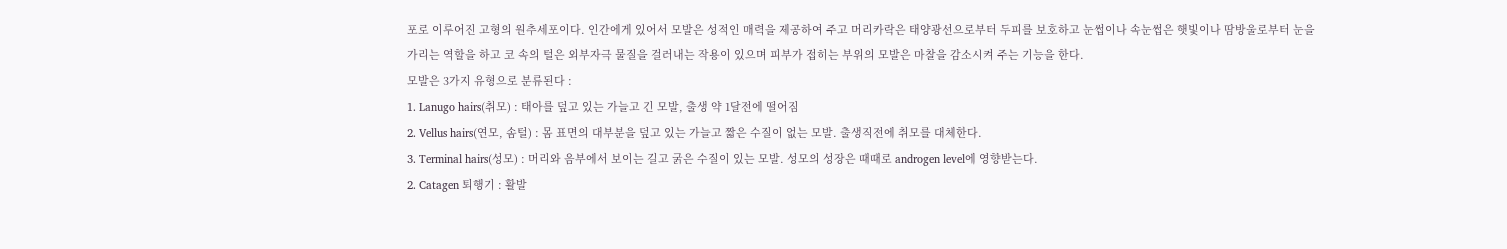포로 이루어진 고형의 원추세포이다. 인간에게 있어서 모발은 성적인 매력을 제공하여 주고 머리카락은 태양광선으로부터 두피를 보호하고 눈썹이나 속눈썹은 햇빛이나 땀방울로부터 눈을 가리는 역할을 하고 코 속의 털은 외부자극 물질을 걸러내는 작용이 있으며 피부가 접히는 부위의 모발은 마찰을 감소시켜 주는 기능을 한다.
모발은 3가지 유형으로 분류된다 :
1. Lanugo hairs(취모) : 태아를 덮고 있는 가늘고 긴 모발, 출생 약 1달전에 떨어짐
2. Vellus hairs(연모, 솜털) : 몸 표면의 대부분을 덮고 있는 가늘고 짧은 수질이 없는 모발. 출생직전에 취모를 대체한다.
3. Terminal hairs(성모) : 머리와 음부에서 보이는 길고 굵은 수질이 있는 모발. 성모의 성장은 때때로 androgen level에 영향받는다.
2. Catagen 퇴행기 : 활발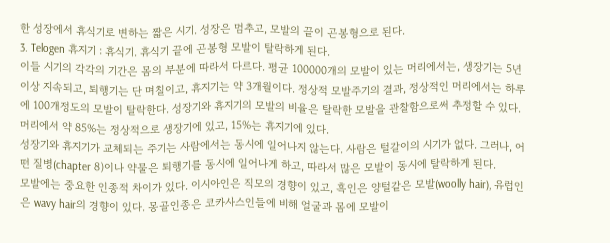한 성장에서 휴식기로 변하는 짧은 시기. 성장은 멈추고, 모발의 끝이 곤봉형으로 된다.
3. Telogen 휴지기 : 휴식기. 휴식기 끝에 곤봉형 모발이 탈락하게 된다.
이들 시기의 각각의 기간은 몸의 부분에 따라서 다르다. 평균 100000개의 모발이 있는 머리에서는, 생장기는 5년이상 지속되고, 퇴행기는 단 며칠이고, 휴지기는 약 3개월이다. 정상적 모발주기의 결과, 정상적인 머리에서는 하루에 100개정도의 모발이 탈락한다. 성장기와 휴지기의 모발의 비율은 탈락한 모발을 관찰함으로써 추정할 수 있다. 머리에서 약 85%는 정상적으로 생장기에 있고, 15%는 휴지기에 있다.
성장기와 휴지기가 교체되는 주기는 사람에서는 동시에 일어나지 않는다. 사람은 털갈이의 시기가 없다. 그러나, 어떤 질병(chapter 8)이나 약물은 퇴행기를 동시에 일어나게 하고, 따라서 많은 모발이 동시에 탈락하게 된다.
모발에는 중요한 인종적 차이가 있다. 이시아인은 직모의 경향이 있고, 흑인은 양털같은 모발(woolly hair), 유럽인은 wavy hair의 경향이 있다. 몽골인종은 코카사스인들에 비해 얼굴과 몸에 모발이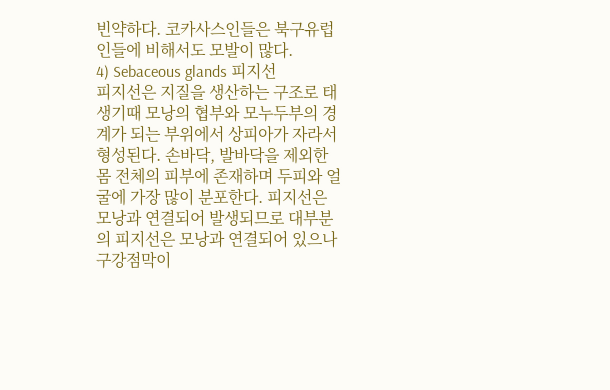빈약하다. 코카사스인들은 북구유럽인들에 비해서도 모발이 많다.
4) Sebaceous glands 피지선
피지선은 지질을 생산하는 구조로 태생기때 모낭의 협부와 모누두부의 경계가 되는 부위에서 상피아가 자라서 형성된다. 손바닥, 발바닥을 제외한 몸 전체의 피부에 존재하며 두피와 얼굴에 가장 많이 분포한다. 피지선은 모낭과 연결되어 발생되므로 대부분의 피지선은 모낭과 연결되어 있으나 구강점막이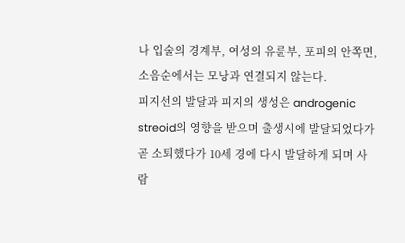나 입술의 경계부, 여성의 유륜부, 포피의 안쪽면, 소음순에서는 모낭과 연결되지 않는다.
피지선의 발달과 피지의 생성은 androgenic streoid의 영향을 받으며 출생시에 발달되었다가 곧 소퇴했다가 10세 경에 다시 발달하게 되며 사람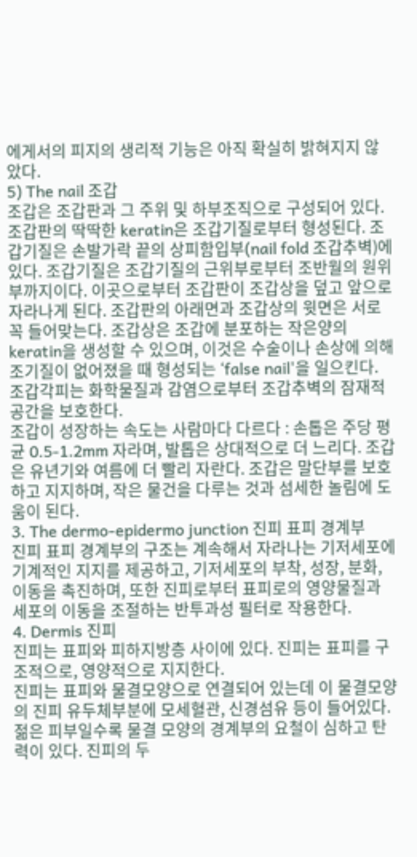에게서의 피지의 생리적 기능은 아직 확실히 밝혀지지 않았다.
5) The nail 조갑
조갑은 조갑판과 그 주위 및 하부조직으로 구성되어 있다. 조갑판의 딱딱한 keratin은 조갑기질로부터 형성된다. 조갑기질은 손발가락 끝의 상피함입부(nail fold 조갑추벽)에 있다. 조갑기질은 조갑기질의 근위부로부터 조반월의 원위부까지이다. 이곳으로부터 조갑판이 조갑상을 덮고 앞으로 자라나게 된다. 조갑판의 아래면과 조갑상의 윗면은 서로 꼭 들어맞는다. 조갑상은 조갑에 분포하는 작은양의 keratin을 생성할 수 있으며, 이것은 수술이나 손상에 의해 조기질이 없어졌을 때 형성되는 ‘false nail'을 일으킨다. 조갑각피는 화학물질과 감염으로부터 조갑추벽의 잠재적공간을 보호한다.
조갑이 성장하는 속도는 사람마다 다르다 : 손톱은 주당 평균 0.5-1.2mm 자라며, 발톱은 상대적으로 더 느리다. 조갑은 유년기와 여름에 더 빨리 자란다. 조갑은 말단부를 보호하고 지지하며, 작은 물건을 다루는 것과 섬세한 놀림에 도움이 된다.
3. The dermo-epidermo junction 진피 표피 경계부
진피 표피 경계부의 구조는 계속해서 자라나는 기저세포에 기계적인 지지를 제공하고, 기저세포의 부착, 성장, 분화, 이동을 촉진하며, 또한 진피로부터 표피로의 영양물질과 세포의 이동을 조절하는 반투과성 필터로 작용한다.
4. Dermis 진피
진피는 표피와 피하지방층 사이에 있다. 진피는 표피를 구조적으로, 영양적으로 지지한다.
진피는 표피와 물결모양으로 연결되어 있는데 이 물결모양의 진피 유두체부분에 모세혈관, 신경섬유 등이 들어있다. 젊은 피부일수록 물결 모양의 경계부의 요철이 심하고 탄력이 있다. 진피의 두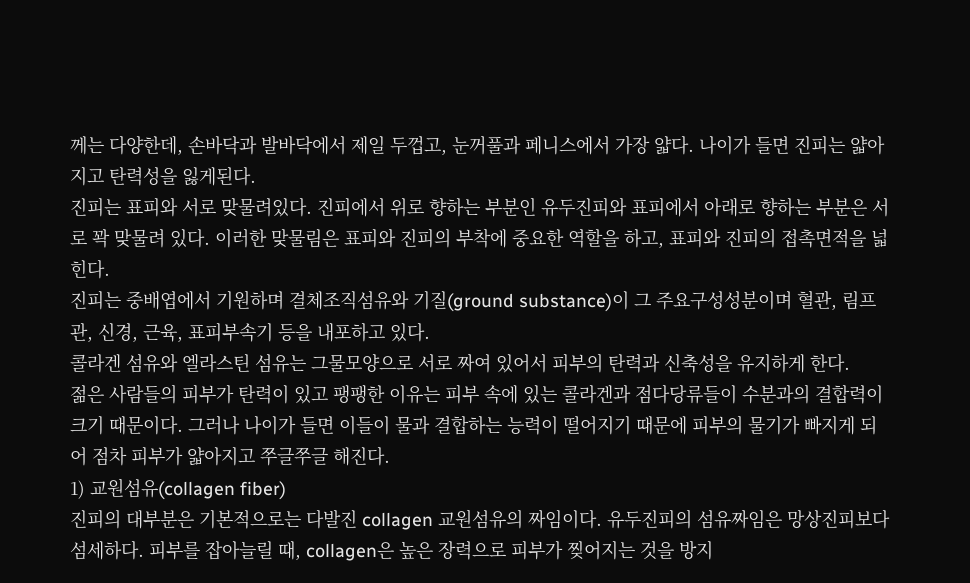께는 다양한데, 손바닥과 발바닥에서 제일 두껍고, 눈꺼풀과 페니스에서 가장 얇다. 나이가 들면 진피는 얇아지고 탄력성을 잃게된다.
진피는 표피와 서로 맞물려있다. 진피에서 위로 향하는 부분인 유두진피와 표피에서 아래로 향하는 부분은 서로 꽉 맞물려 있다. 이러한 맞물림은 표피와 진피의 부착에 중요한 역할을 하고, 표피와 진피의 접촉면적을 넓힌다.
진피는 중배엽에서 기원하며 결체조직섬유와 기질(ground substance)이 그 주요구성성분이며 혈관, 림프관, 신경, 근육, 표피부속기 등을 내포하고 있다.
콜라겐 섬유와 엘라스틴 섬유는 그물모양으로 서로 짜여 있어서 피부의 탄력과 신축성을 유지하게 한다.
젊은 사람들의 피부가 탄력이 있고 팽팽한 이유는 피부 속에 있는 콜라겐과 점다당류들이 수분과의 결합력이 크기 때문이다. 그러나 나이가 들면 이들이 물과 결합하는 능력이 떨어지기 때문에 피부의 물기가 빠지게 되어 점차 피부가 얇아지고 쭈글쭈글 해진다.
1) 교원섬유(collagen fiber)
진피의 대부분은 기본적으로는 다발진 collagen 교원섬유의 짜임이다. 유두진피의 섬유짜임은 망상진피보다 섬세하다. 피부를 잡아늘릴 때, collagen은 높은 장력으로 피부가 찢어지는 것을 방지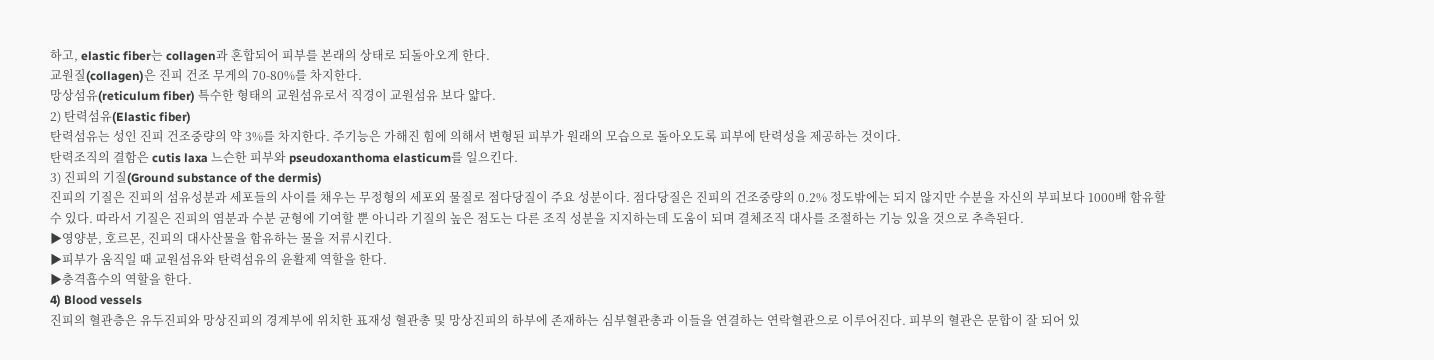하고, elastic fiber는 collagen과 혼합되어 피부를 본래의 상태로 되돌아오게 한다.
교원질(collagen)은 진피 건조 무게의 70-80%를 차지한다.
망상섬유(reticulum fiber) 특수한 형태의 교원섬유로서 직경이 교원섬유 보다 얇다.
2) 탄력섬유(Elastic fiber)
탄력섬유는 성인 진피 건조중량의 약 3%를 차지한다. 주기능은 가해진 힘에 의해서 변형된 피부가 원래의 모습으로 돌아오도록 피부에 탄력성을 제공하는 것이다.
탄력조직의 결함은 cutis laxa 느슨한 피부와 pseudoxanthoma elasticum를 일으킨다.
3) 진피의 기질(Ground substance of the dermis)
진피의 기질은 진피의 섬유성분과 세포들의 사이를 채우는 무정형의 세포외 물질로 점다당질이 주요 성분이다. 점다당질은 진피의 건조중량의 0.2% 정도밖에는 되지 않지만 수분을 자신의 부피보다 1000배 함유할 수 있다. 따라서 기질은 진피의 염분과 수분 균형에 기여할 뿐 아니라 기질의 높은 점도는 다른 조직 성분을 지지하는데 도움이 되며 결체조직 대사를 조절하는 기능 있을 것으로 추측된다.
▶영양분, 호르몬, 진피의 대사산물을 함유하는 물을 저류시킨다.
▶피부가 움직일 때 교원섬유와 탄력섬유의 윤활제 역할을 한다.
▶충격흡수의 역할을 한다.
4) Blood vessels
진피의 혈관층은 유두진피와 망상진피의 경계부에 위치한 표재성 혈관총 및 망상진피의 하부에 존재하는 심부혈관총과 이들을 연결하는 연락혈관으로 이루어진다. 피부의 혈관은 문합이 잘 되어 있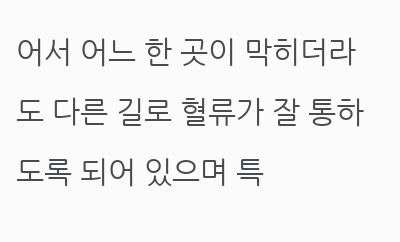어서 어느 한 곳이 막히더라도 다른 길로 혈류가 잘 통하도록 되어 있으며 특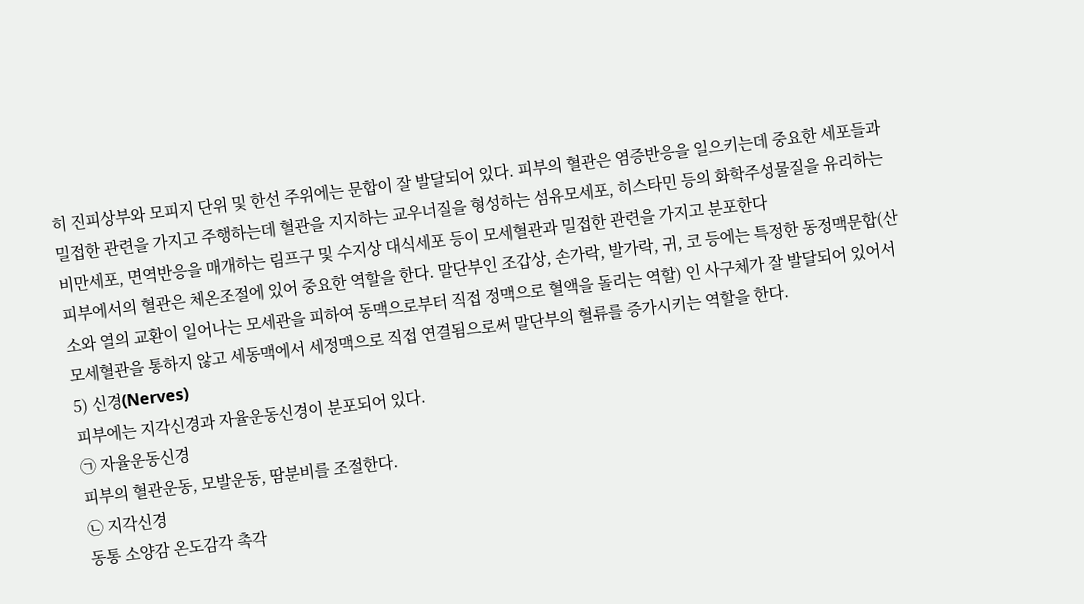히 진피상부와 모피지 단위 및 한선 주위에는 문합이 잘 발달되어 있다. 피부의 혈관은 염증반응을 일으키는데 중요한 세포들과 밀접한 관련을 가지고 주행하는데 혈관을 지지하는 교우너질을 형성하는 섬유모세포, 히스타민 등의 화학주성물질을 유리하는 비만세포, 면역반응을 매개하는 림프구 및 수지상 대식세포 등이 모세혈관과 밀접한 관련을 가지고 분포한다
피부에서의 혈관은 체온조절에 있어 중요한 역할을 한다. 말단부인 조갑상, 손가락, 발가락, 귀, 코 등에는 특정한 동정맥문합(산소와 열의 교환이 일어나는 모세관을 피하여 동맥으로부터 직접 정맥으로 혈액을 돌리는 역할) 인 사구체가 잘 발달되어 있어서 모세혈관을 통하지 않고 세동맥에서 세정맥으로 직접 연결됨으로써 말단부의 혈류를 증가시키는 역할을 한다.
5) 신경(Nerves)
피부에는 지각신경과 자율운동신경이 분포되어 있다.
㉠ 자율운동신경
피부의 혈관운동, 모발운동, 땀분비를 조절한다.
㉡ 지각신경
동통 소양감 온도감각 촉각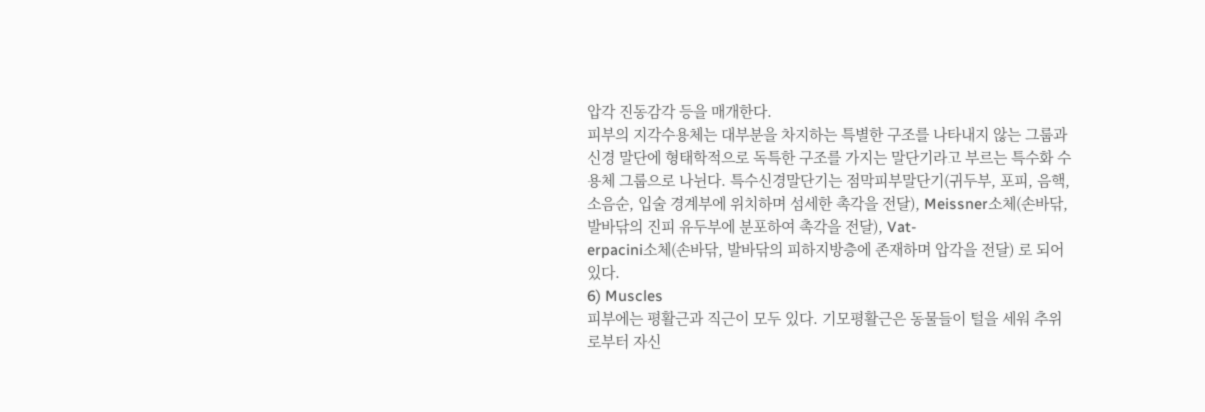압각 진동감각 등을 매개한다.
피부의 지각수용체는 대부분을 차지하는 특별한 구조를 나타내지 않는 그룹과 신경 말단에 형태학적으로 독특한 구조를 가지는 말단기라고 부르는 특수화 수용체 그룹으로 나뉜다. 특수신경말단기는 점막피부말단기(귀두부, 포피, 음핵, 소음순, 입술 경계부에 위치하며 섬세한 촉각을 전달), Meissner소체(손바닦, 발바닦의 진피 유두부에 분포하여 촉각을 전달), Vat-
erpacini소체(손바닦, 발바닦의 피하지방층에 존재하며 압각을 전달) 로 되어 있다.
6) Muscles
피부에는 평활근과 직근이 모두 있다. 기모평활근은 동물들이 털을 세워 추위로부터 자신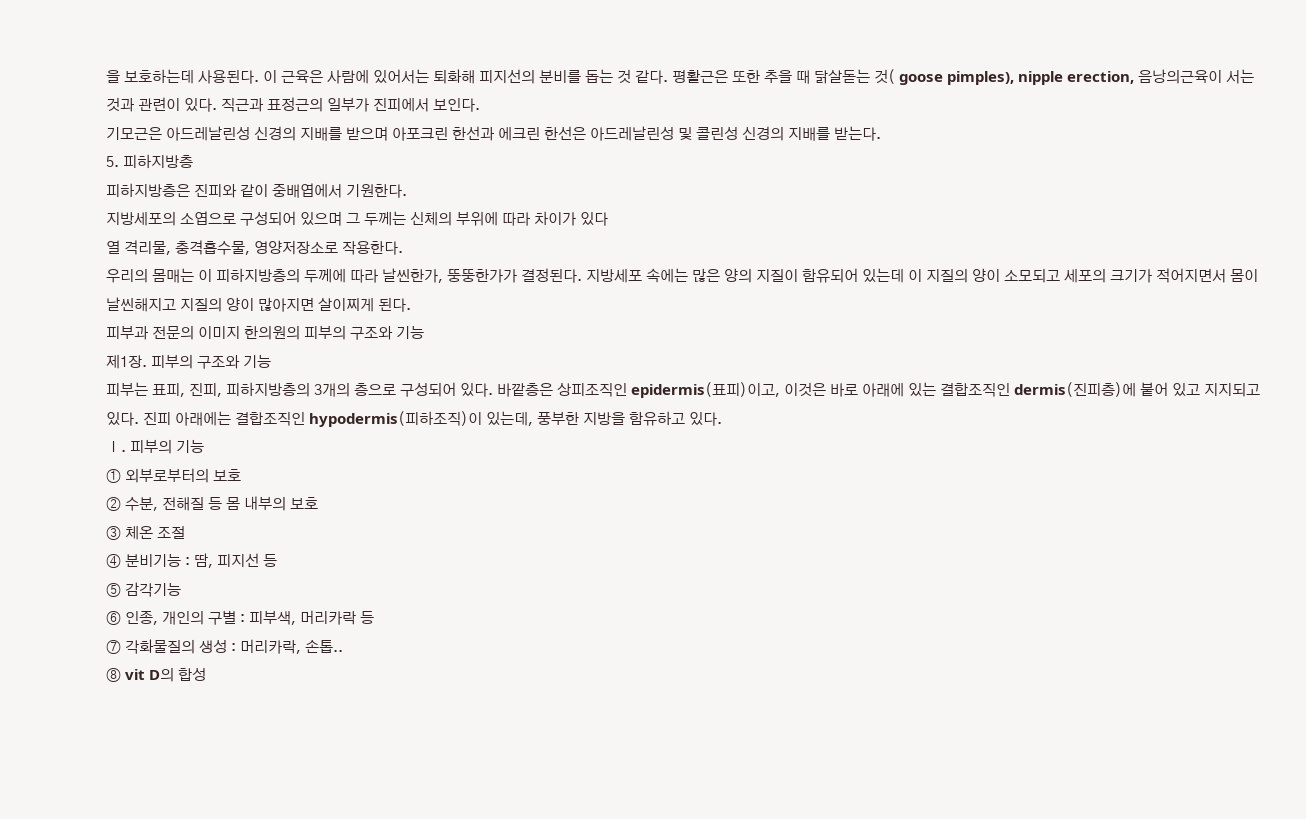을 보호하는데 사용된다. 이 근육은 사람에 있어서는 퇴화해 피지선의 분비를 돕는 것 같다. 평활근은 또한 추을 때 닭살돋는 것( goose pimples), nipple erection, 음낭의근육이 서는 것과 관련이 있다. 직근과 표정근의 일부가 진피에서 보인다.
기모근은 아드레날린성 신경의 지배를 받으며 아포크린 한선과 에크린 한선은 아드레날린성 및 콜린성 신경의 지배를 받는다.
5. 피하지방층
피하지방층은 진피와 같이 중배엽에서 기원한다.
지방세포의 소엽으로 구성되어 있으며 그 두께는 신체의 부위에 따라 차이가 있다
열 격리물, 충격흡수물, 영양저장소로 작용한다.
우리의 몸매는 이 피하지방층의 두께에 따라 날씬한가, 뚱뚱한가가 결정된다. 지방세포 속에는 많은 양의 지질이 함유되어 있는데 이 지질의 양이 소모되고 세포의 크기가 적어지면서 몸이 날씬해지고 지질의 양이 많아지면 살이찌게 된다.
피부과 전문의 이미지 한의원의 피부의 구조와 기능
제1장. 피부의 구조와 기능
피부는 표피, 진피, 피하지방층의 3개의 층으로 구성되어 있다. 바깥층은 상피조직인 epidermis(표피)이고, 이것은 바로 아래에 있는 결합조직인 dermis(진피층)에 붙어 있고 지지되고 있다. 진피 아래에는 결합조직인 hypodermis(피하조직)이 있는데, 풍부한 지방을 함유하고 있다.
Ⅰ. 피부의 기능
① 외부로부터의 보호
② 수분, 전해질 등 몸 내부의 보호
③ 체온 조절
④ 분비기능 : 땀, 피지선 등
⑤ 감각기능
⑥ 인종, 개인의 구별 : 피부색, 머리카락 등
⑦ 각화물질의 생성 : 머리카락, 손톱..
⑧ vit D의 합성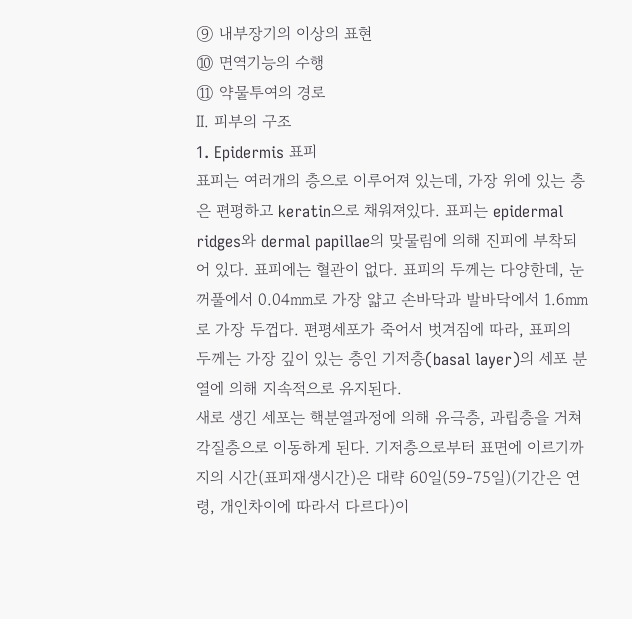⑨ 내부장기의 이상의 표현
⑩ 면역기능의 수행
⑪ 약물투여의 경로
Ⅱ. 피부의 구조
1. Epidermis 표피
표피는 여러개의 층으로 이루어져 있는데, 가장 위에 있는 층은 편평하고 keratin으로 채워져있다. 표피는 epidermal ridges와 dermal papillae의 맞물림에 의해 진피에 부착되어 있다. 표피에는 혈관이 없다. 표피의 두께는 다양한데, 눈꺼풀에서 0.04㎜로 가장 얇고 손바닥과 발바닥에서 1.6㎜로 가장 두껍다. 편평세포가 죽어서 벗겨짐에 따라, 표피의 두께는 가장 깊이 있는 층인 기저층(basal layer)의 세포 분열에 의해 지속적으로 유지된다.
새로 생긴 세포는 핵분열과정에 의해 유극층, 과립층을 거쳐 각질층으로 이동하게 된다. 기저층으로부터 표면에 이르기까지의 시간(표피재생시간)은 대략 60일(59-75일)(기간은 연령, 개인차이에 따라서 다르다)이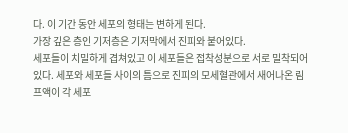다. 이 기간 동안 세포의 형태는 변하게 된다.
가장 깊은 층인 기저층은 기저막에서 진피와 붙어있다.
세포들이 치밀하게 겹쳐있고 이 세포들은 접착성분으로 서로 밀착되어 있다. 세포와 세포들 사이의 틈으로 진피의 모세혈관에서 새어나온 림프액이 각 세포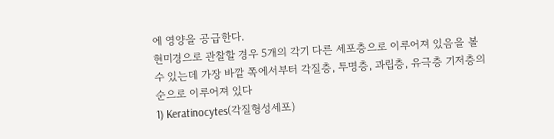에 영양을 공급한다.
현미경으로 관찰할 경우 5개의 각기 다른 세포층으로 이루어져 있음을 볼 수 있는데 가장 바깥 쪽에서부터 각질층, 투명층, 과립층, 유극층 기저층의 순으로 이루어져 있다
1) Keratinocytes(각질형성세포)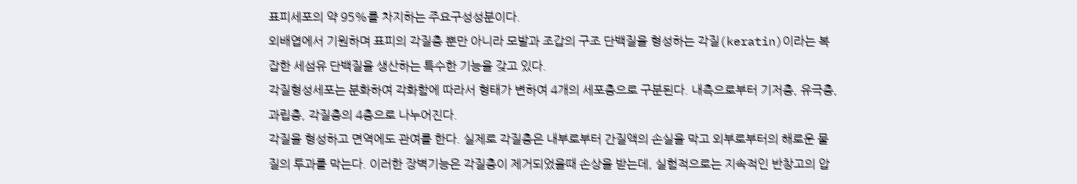표피세포의 약 95%를 차지하는 주요구성성분이다.
외배엽에서 기원하며 표피의 각질층 뿐만 아니라 모발과 조갑의 구조 단백질을 형성하는 각질(keratin)이라는 복잡한 세섬유 단백질을 생산하는 특수한 기능을 갖고 있다.
각질형성세포는 분화하여 각화함에 따라서 형태가 변하여 4개의 세포층으로 구분된다. 내측으로부터 기저층, 유극층, 과립층, 각질층의 4층으로 나누어진다.
각질을 형성하고 면역에도 관여를 한다. 실제로 각질층은 내부로부터 간질액의 손실을 막고 외부로부터의 해로운 물질의 투과를 막는다. 이러한 장벽기능은 각질층이 제거되었을때 손상을 받는데, 실험적으로는 지속적인 반창고의 압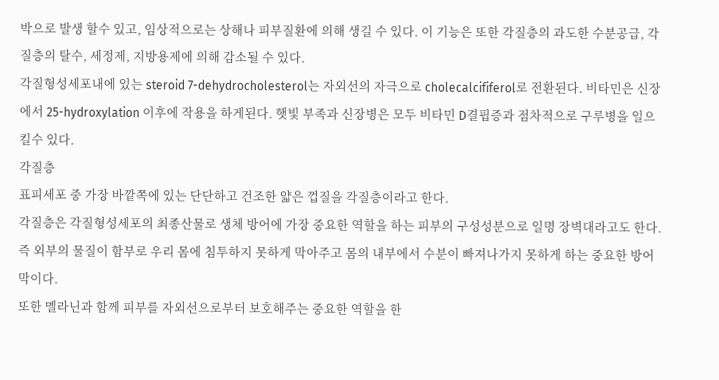박으로 발생 할수 있고, 임상적으로는 상해나 피부질환에 의해 생길 수 있다. 이 기능은 또한 각질층의 과도한 수분공급, 각질층의 탈수, 세정제, 지방용제에 의해 감소될 수 있다.
각질형성세포내에 있는 steroid 7-dehydrocholesterol는 자외선의 자극으로 cholecalcififerol로 전환된다. 비타민은 신장에서 25-hydroxylation 이후에 작용을 하게된다. 햇빛 부족과 신장병은 모두 비타민 D결핍증과 점차적으로 구루병을 일으킬수 있다.
각질층
표피세포 중 가장 바깥쪽에 있는 단단하고 건조한 얇은 껍질을 각질층이라고 한다.
각질층은 각질형성세포의 최종산물로 생체 방어에 가장 중요한 역할을 하는 피부의 구성성분으로 일명 장벽대라고도 한다. 즉 외부의 물질이 함부로 우리 몸에 침투하지 못하게 막아주고 몸의 내부에서 수분이 빠져나가지 못하게 하는 중요한 방어막이다.
또한 멜라닌과 함께 피부를 자외선으로부터 보호해주는 중요한 역할을 한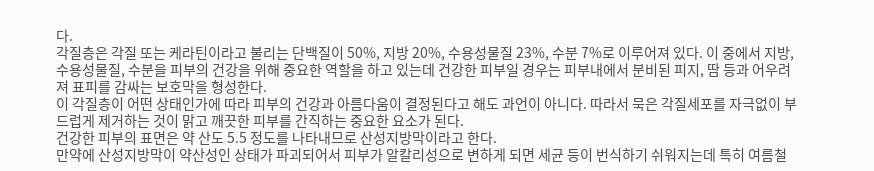다.
각질층은 각질 또는 케라틴이라고 불리는 단백질이 50%, 지방 20%, 수용성물질 23%, 수분 7%로 이루어져 있다. 이 중에서 지방, 수용성물질, 수분을 피부의 건강을 위해 중요한 역할을 하고 있는데 건강한 피부일 경우는 피부내에서 분비된 피지, 땀 등과 어우려져 표피를 감싸는 보호막을 형성한다.
이 각질층이 어떤 상태인가에 따라 피부의 건강과 아름다움이 결정된다고 해도 과언이 아니다. 따라서 묵은 각질세포를 자극없이 부드럽게 제거하는 것이 맑고 깨끗한 피부를 간직하는 중요한 요소가 된다.
건강한 피부의 표면은 약 산도 5.5 정도를 나타내므로 산성지방막이라고 한다.
만약에 산성지방막이 약산성인 상태가 파괴되어서 피부가 알칼리성으로 변하게 되면 세균 등이 번식하기 쉬워지는데 특히 여름철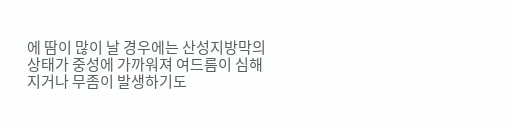에 땀이 많이 날 경우에는 산성지방막의 상태가 중성에 가까워져 여드름이 심해지거나 무좀이 발생하기도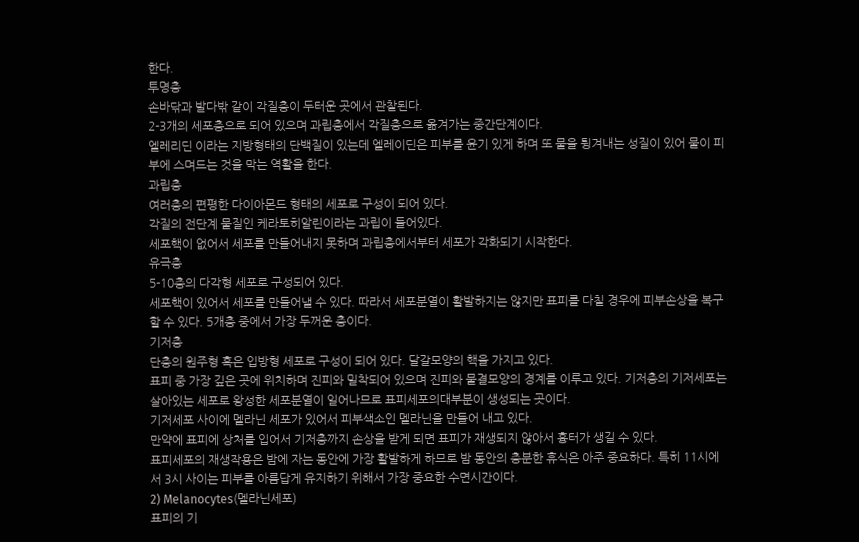한다.
투명층
손바닦과 발다밖 같이 각질층이 두터운 곳에서 관찰된다.
2-3개의 세포층으로 되어 있으며 과립층에서 각질층으로 옮겨가는 중간단계이다.
엘레리딘 이라는 지방형태의 단백질이 있는데 엘레이딘은 피부를 윤기 있게 하며 또 물을 튕겨내는 성질이 있어 물이 피부에 스며드는 것을 막는 역활을 한다.
과립층
여러층의 편평한 다이아몬드 형태의 세포로 구성이 되어 있다.
각질의 전단계 물질인 케라토히알린이라는 과립이 들어있다.
세포핵이 없어서 세포를 만들어내지 못하며 과립층에서부터 세포가 각화되기 시작한다.
유극층
5-10층의 다각형 세포로 구성되어 있다.
세포핵이 있어서 세포를 만들어낼 수 있다. 따라서 세포분열이 활발하지는 않지만 표피를 다칠 경우에 피부손상을 복구 할 수 있다. 5개층 중에서 가장 두꺼운 층이다.
기저층
단층의 원주형 혹은 입방형 세포로 구성이 되어 있다. 달갈모양의 핵을 가지고 있다.
표피 중 가장 깊은 곳에 위치하며 진피와 밀착되어 있으며 진피와 물결모양의 경계를 이루고 있다. 기저층의 기저세포는 살아있는 세포로 왕성한 세포분열이 일어나므로 표피세포의대부분이 생성되는 곳이다.
기저세포 사이에 멜라닌 세포가 있어서 피부색소인 멜라닌을 만들어 내고 있다.
만약에 표피에 상처를 입어서 기저층까지 손상을 받게 되면 표피가 재생되지 않아서 흉터가 생길 수 있다.
표피세포의 재생작용은 밤에 자는 동안에 가장 활발하게 하므로 밤 동안의 충분한 휴식은 아주 중요하다. 특히 11시에서 3시 사이는 피부를 아름답게 유지하기 위해서 가장 중요한 수면시간이다.
2) Melanocytes(멜라닌세포)
표피의 기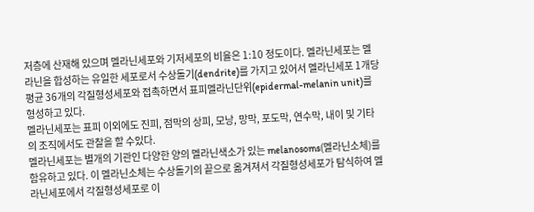저층에 산재해 있으며 멜라닌세포와 기저세포의 비율은 1:10 정도이다. 멜라닌세포는 멜라닌을 합성하는 유일한 세포로서 수상돌기(dendrite)를 가지고 있어서 멜라닌세포 1개당 평균 36개의 각질형성세포와 접촉하면서 표피멜라닌단위(epidermal-melanin unit)를 형성하고 있다.
멜라닌세포는 표피 이외에도 진피, 점막의 상피, 모낭, 망막, 포도막, 연수막, 내이 및 기타의 조직에서도 관찰을 할 수있다.
멜라닌세포는 별개의 기관인 다양한 양의 멜라닌색소가 있는 melanosoms(멜라닌소체)를 함유하고 있다. 이 멜라닌소체는 수상돌기의 끝으로 옮겨져서 각질형성세포가 탐식하여 멜라닌세포에서 각질형성세포로 이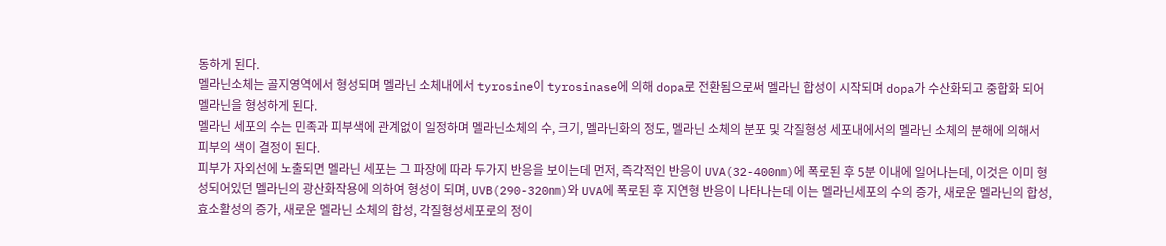동하게 된다.
멜라닌소체는 골지영역에서 형성되며 멜라닌 소체내에서 tyrosine이 tyrosinase에 의해 dopa로 전환됨으로써 멜라닌 합성이 시작되며 dopa가 수산화되고 중합화 되어 멜라닌을 형성하게 된다.
멜라닌 세포의 수는 민족과 피부색에 관계없이 일정하며 멜라닌소체의 수, 크기, 멜라닌화의 정도, 멜라닌 소체의 분포 및 각질형성 세포내에서의 멜라닌 소체의 분해에 의해서 피부의 색이 결정이 된다.
피부가 자외선에 노출되면 멜라닌 세포는 그 파장에 따라 두가지 반응을 보이는데 먼저, 즉각적인 반응이 UVA(32-400㎚)에 폭로된 후 5분 이내에 일어나는데, 이것은 이미 형성되어있던 멜라닌의 광산화작용에 의하여 형성이 되며, UVB(290-320㎚)와 UVA에 폭로된 후 지연형 반응이 나타나는데 이는 멜라닌세포의 수의 증가, 새로운 멜라닌의 합성, 효소활성의 증가, 새로운 멜라닌 소체의 합성, 각질형성세포로의 정이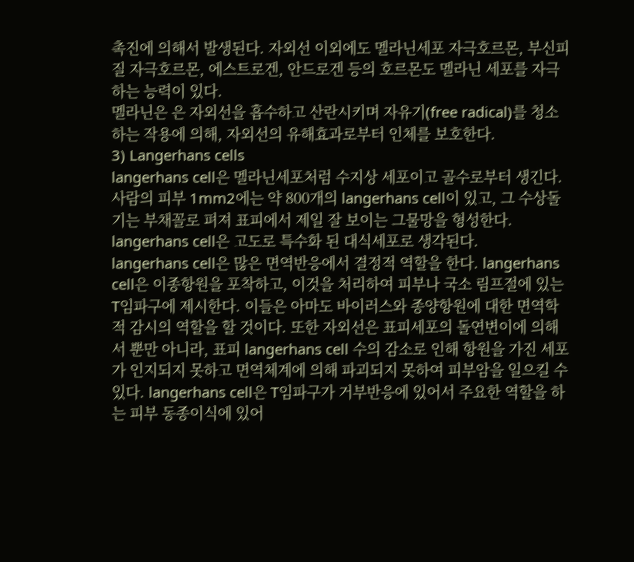촉진에 의해서 발생된다. 자외선 이외에도 멜라닌세포 자극호르몬, 부신피질 자극호르몬, 에스트로겐, 안드로겐 등의 호르몬도 멜라닌 세포를 자극하는 능력이 있다.
멜라닌은 은 자외선을 흡수하고 산란시키며 자유기(free radical)를 청소하는 작용에 의해, 자외선의 유해효과로부터 인체를 보호한다.
3) Langerhans cells
langerhans cell은 멜라닌세포처럼 수지상 세포이고 골수로부터 생긴다. 사람의 피부 1mm2에는 약 800개의 langerhans cell이 있고, 그 수상돌기는 부채꼴로 펴져 표피에서 제일 잘 보이는 그물망을 형성한다.
langerhans cell은 고도로 특수화 된 대식세포로 생각된다.
langerhans cell은 많은 면역반응에서 결정적 역할을 한다. langerhans cell은 이종항원을 포착하고, 이것을 처리하여 피부나 국소 림프절에 있는 T임파구에 제시한다. 이들은 아마도 바이러스와 종양항원에 대한 면역학적 감시의 역할을 할 것이다. 또한 자외선은 표피세포의 돌연변이에 의해서 뿐만 아니라, 표피 langerhans cell 수의 감소로 인해 항원을 가진 세포가 인지되지 못하고 면역체계에 의해 파괴되지 못하여 피부암을 일으킬 수 있다. langerhans cell은 T임파구가 거부반응에 있어서 주요한 역할을 하는 피부 동종이식에 있어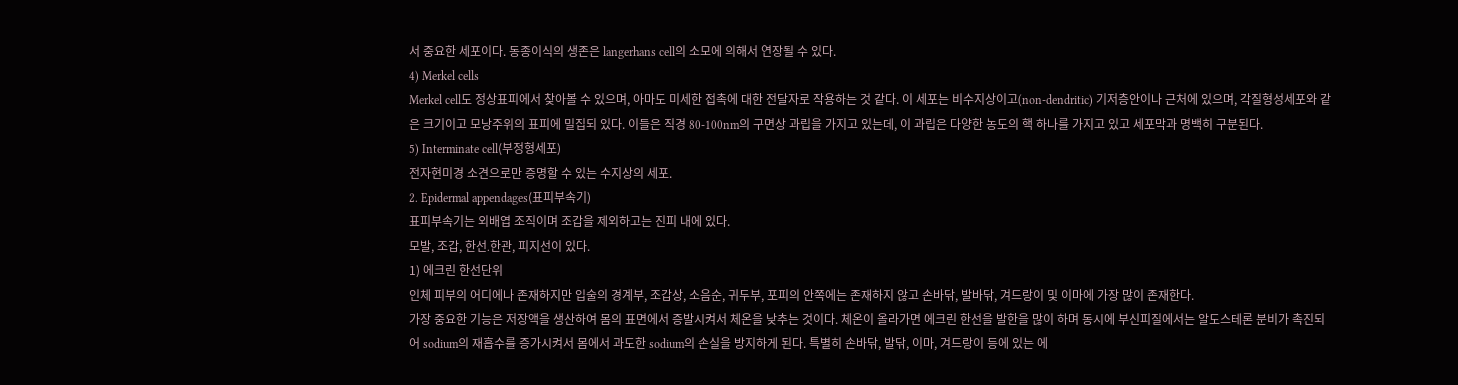서 중요한 세포이다. 동종이식의 생존은 langerhans cell의 소모에 의해서 연장될 수 있다.
4) Merkel cells
Merkel cell도 정상표피에서 찾아볼 수 있으며, 아마도 미세한 접촉에 대한 전달자로 작용하는 것 같다. 이 세포는 비수지상이고(non-dendritic) 기저층안이나 근처에 있으며, 각질형성세포와 같은 크기이고 모낭주위의 표피에 밀집되 있다. 이들은 직경 80-100nm의 구면상 과립을 가지고 있는데, 이 과립은 다양한 농도의 핵 하나를 가지고 있고 세포막과 명백히 구분된다.
5) Interminate cell(부정형세포)
전자현미경 소견으로만 증명할 수 있는 수지상의 세포.
2. Epidermal appendages(표피부속기)
표피부속기는 외배엽 조직이며 조갑을 제외하고는 진피 내에 있다.
모발, 조갑, 한선․한관, 피지선이 있다.
1) 에크린 한선단위
인체 피부의 어디에나 존재하지만 입술의 경계부, 조갑상, 소음순, 귀두부, 포피의 안쪽에는 존재하지 않고 손바닦, 발바닦, 겨드랑이 및 이마에 가장 많이 존재한다.
가장 중요한 기능은 저장액을 생산하여 몸의 표면에서 증발시켜서 체온을 낮추는 것이다. 체온이 올라가면 에크린 한선을 발한을 많이 하며 동시에 부신피질에서는 알도스테론 분비가 촉진되어 sodium의 재흡수를 증가시켜서 몸에서 과도한 sodium의 손실을 방지하게 된다. 특별히 손바닦, 발닦, 이마, 겨드랑이 등에 있는 에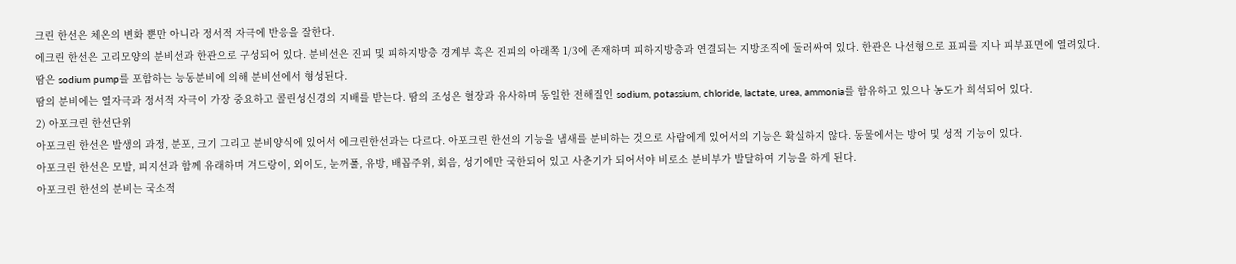크린 한선은 체온의 변화 뿐만 아니라 정서적 자극에 반응을 잘한다.
에크린 한선은 고리모양의 분비선과 한관으로 구성되어 있다. 분비선은 진피 및 피하지방층 경계부 혹은 진피의 아래쪽 1/3에 존재하며 피하지방층과 연결되는 지방조직에 둘러싸여 있다. 한관은 나선형으로 표피를 지나 피부표면에 열려있다.
땀은 sodium pump를 포함하는 능동분비에 의해 분비선에서 형성된다.
땀의 분비에는 열자극과 정서적 자극이 가장 중요하고 콜린성신경의 지배를 받는다. 땀의 조성은 혈장과 유사하며 동일한 전해질인 sodium, potassium, chloride, lactate, urea, ammonia를 함유하고 있으나 농도가 희석되어 있다.
2) 아포크린 한선단위
아포크린 한선은 발생의 과정, 분포, 크기 그리고 분비양식에 있어서 에크린한선과는 다르다. 아포크린 한선의 기능을 냄새를 분비하는 것으로 사람에게 있어서의 기능은 확실하지 않다. 동물에서는 방어 및 성적 기능이 있다.
아포크린 한선은 모발, 피지선과 함께 유래하며 겨드랑이, 외이도, 눈꺼풀, 유방, 배꼽주위, 회음, 성기에만 국한되어 있고 사춘기가 되어서야 비로소 분비부가 발달하여 기능을 하게 된다.
아포크린 한선의 분비는 국소적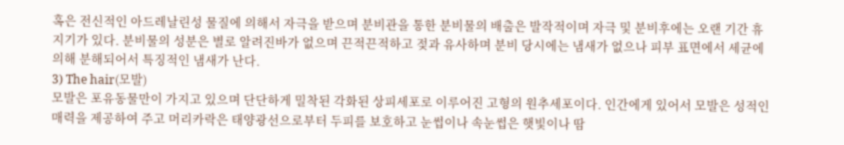혹은 전신적인 아드레날린성 물질에 의해서 자극을 받으며 분비관을 통한 분비물의 배출은 발작적이며 자극 및 분비후에는 오랜 기간 휴지기가 있다. 분비물의 성분은 별로 알려진바가 없으며 끈적끈적하고 젖과 유사하며 분비 당시에는 냄새가 없으나 피부 표면에서 세균에 의해 분해되어서 특징적인 냄새가 난다.
3) The hair(모발)
모발은 포유동물만이 가지고 있으며 단단하게 밀착된 각화된 상피세포로 이루어진 고형의 원추세포이다. 인간에게 있어서 모발은 성적인 매력을 제공하여 주고 머리카락은 태양광선으로부터 두피를 보호하고 눈썹이나 속눈썹은 햇빛이나 땀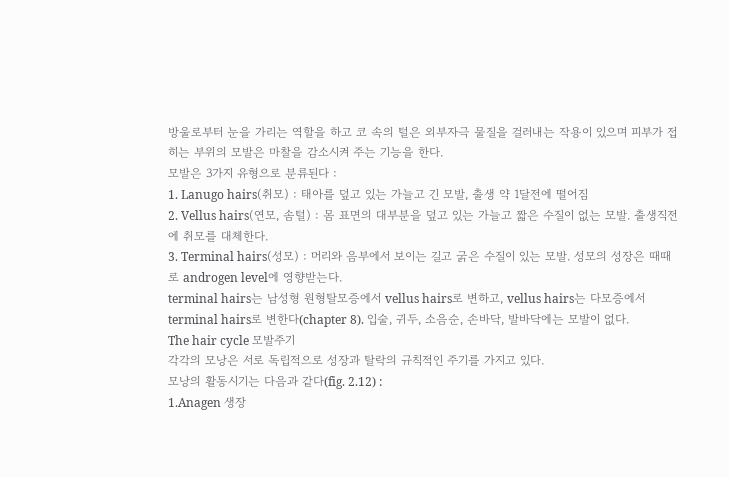방울로부터 눈을 가리는 역할을 하고 코 속의 털은 외부자극 물질을 걸러내는 작용이 있으며 피부가 접히는 부위의 모발은 마찰을 감소시켜 주는 기능을 한다.
모발은 3가지 유형으로 분류된다 :
1. Lanugo hairs(취모) : 태아를 덮고 있는 가늘고 긴 모발, 출생 약 1달전에 떨어짐
2. Vellus hairs(연모, 솜털) : 몸 표면의 대부분을 덮고 있는 가늘고 짧은 수질이 없는 모발. 출생직전에 취모를 대체한다.
3. Terminal hairs(성모) : 머리와 음부에서 보이는 길고 굵은 수질이 있는 모발. 성모의 성장은 때때로 androgen level에 영향받는다.
terminal hairs는 남성형 원형탈모증에서 vellus hairs로 변하고, vellus hairs는 다모증에서 terminal hairs로 변한다(chapter 8). 입술, 귀두, 소음순, 손바닥, 발바닥에는 모발이 없다.
The hair cycle 모발주기
각각의 모낭은 서로 독립적으로 성장과 탈락의 규칙적인 주기를 가지고 있다.
모낭의 활동시기는 다음과 같다(fig. 2.12) :
1.Anagen 생장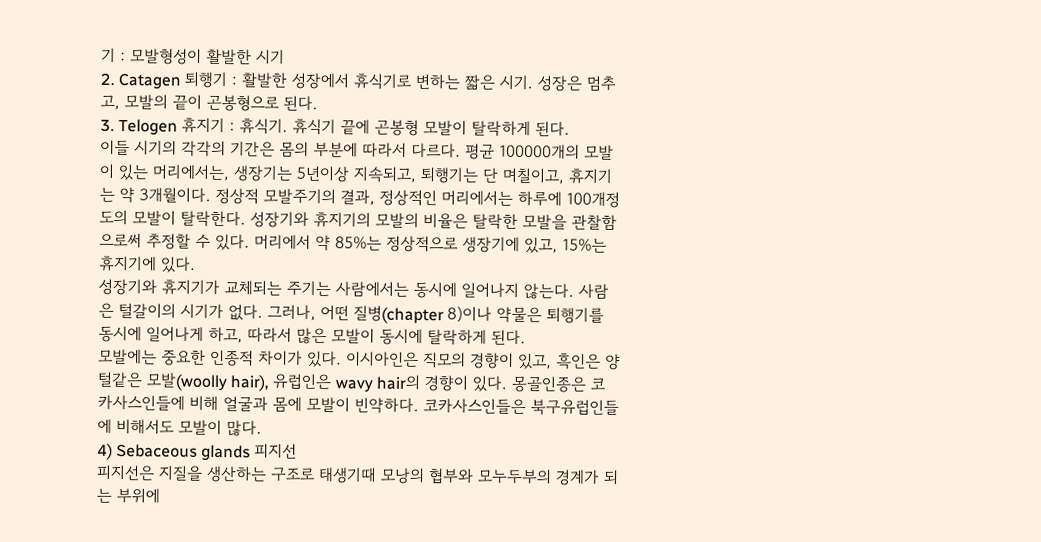기 : 모발형성이 활발한 시기
2. Catagen 퇴행기 : 활발한 성장에서 휴식기로 변하는 짧은 시기. 성장은 멈추고, 모발의 끝이 곤봉형으로 된다.
3. Telogen 휴지기 : 휴식기. 휴식기 끝에 곤봉형 모발이 탈락하게 된다.
이들 시기의 각각의 기간은 몸의 부분에 따라서 다르다. 평균 100000개의 모발이 있는 머리에서는, 생장기는 5년이상 지속되고, 퇴행기는 단 며칠이고, 휴지기는 약 3개월이다. 정상적 모발주기의 결과, 정상적인 머리에서는 하루에 100개정도의 모발이 탈락한다. 성장기와 휴지기의 모발의 비율은 탈락한 모발을 관찰함으로써 추정할 수 있다. 머리에서 약 85%는 정상적으로 생장기에 있고, 15%는 휴지기에 있다.
성장기와 휴지기가 교체되는 주기는 사람에서는 동시에 일어나지 않는다. 사람은 털갈이의 시기가 없다. 그러나, 어떤 질병(chapter 8)이나 약물은 퇴행기를 동시에 일어나게 하고, 따라서 많은 모발이 동시에 탈락하게 된다.
모발에는 중요한 인종적 차이가 있다. 이시아인은 직모의 경향이 있고, 흑인은 양털같은 모발(woolly hair), 유럽인은 wavy hair의 경향이 있다. 몽골인종은 코카사스인들에 비해 얼굴과 몸에 모발이 빈약하다. 코카사스인들은 북구유럽인들에 비해서도 모발이 많다.
4) Sebaceous glands 피지선
피지선은 지질을 생산하는 구조로 태생기때 모낭의 협부와 모누두부의 경계가 되는 부위에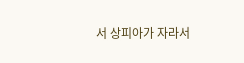서 상피아가 자라서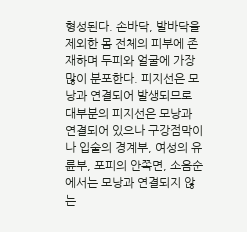형성된다. 손바닥, 발바닥을 제외한 몸 전체의 피부에 존재하며 두피와 얼굴에 가장 많이 분포한다. 피지선은 모낭과 연결되어 발생되므로 대부분의 피지선은 모낭과 연결되어 있으나 구강점막이나 입술의 경계부, 여성의 유륜부, 포피의 안쪽면, 소음순에서는 모낭과 연결되지 않는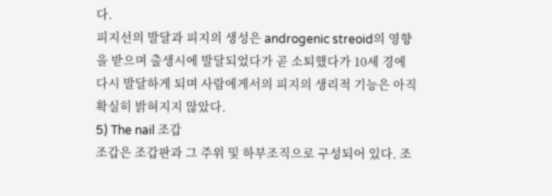다.
피지선의 발달과 피지의 생성은 androgenic streoid의 영향을 받으며 출생시에 발달되었다가 곧 소퇴했다가 10세 경에 다시 발달하게 되며 사람에게서의 피지의 생리적 기능은 아직 확실히 밝혀지지 않았다.
5) The nail 조갑
조갑은 조갑판과 그 주위 및 하부조직으로 구성되어 있다. 조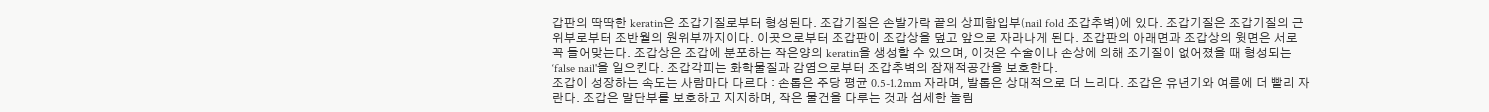갑판의 딱딱한 keratin은 조갑기질로부터 형성된다. 조갑기질은 손발가락 끝의 상피함입부(nail fold 조갑추벽)에 있다. 조갑기질은 조갑기질의 근위부로부터 조반월의 원위부까지이다. 이곳으로부터 조갑판이 조갑상을 덮고 앞으로 자라나게 된다. 조갑판의 아래면과 조갑상의 윗면은 서로 꼭 들어맞는다. 조갑상은 조갑에 분포하는 작은양의 keratin을 생성할 수 있으며, 이것은 수술이나 손상에 의해 조기질이 없어졌을 때 형성되는 ‘false nail'을 일으킨다. 조갑각피는 화학물질과 감염으로부터 조갑추벽의 잠재적공간을 보호한다.
조갑이 성장하는 속도는 사람마다 다르다 : 손톱은 주당 평균 0.5-1.2mm 자라며, 발톱은 상대적으로 더 느리다. 조갑은 유년기와 여름에 더 빨리 자란다. 조갑은 말단부를 보호하고 지지하며, 작은 물건을 다루는 것과 섬세한 놀림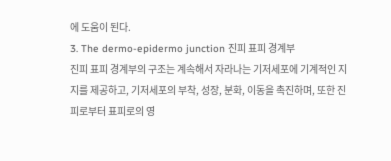에 도움이 된다.
3. The dermo-epidermo junction 진피 표피 경계부
진피 표피 경계부의 구조는 계속해서 자라나는 기저세포에 기계적인 지지를 제공하고, 기저세포의 부착, 성장, 분화, 이동을 촉진하며, 또한 진피로부터 표피로의 영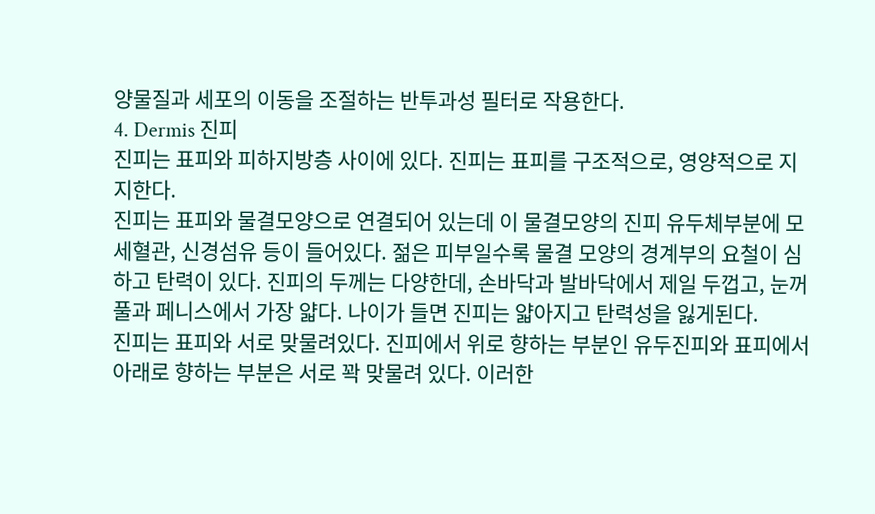양물질과 세포의 이동을 조절하는 반투과성 필터로 작용한다.
4. Dermis 진피
진피는 표피와 피하지방층 사이에 있다. 진피는 표피를 구조적으로, 영양적으로 지지한다.
진피는 표피와 물결모양으로 연결되어 있는데 이 물결모양의 진피 유두체부분에 모세혈관, 신경섬유 등이 들어있다. 젊은 피부일수록 물결 모양의 경계부의 요철이 심하고 탄력이 있다. 진피의 두께는 다양한데, 손바닥과 발바닥에서 제일 두껍고, 눈꺼풀과 페니스에서 가장 얇다. 나이가 들면 진피는 얇아지고 탄력성을 잃게된다.
진피는 표피와 서로 맞물려있다. 진피에서 위로 향하는 부분인 유두진피와 표피에서 아래로 향하는 부분은 서로 꽉 맞물려 있다. 이러한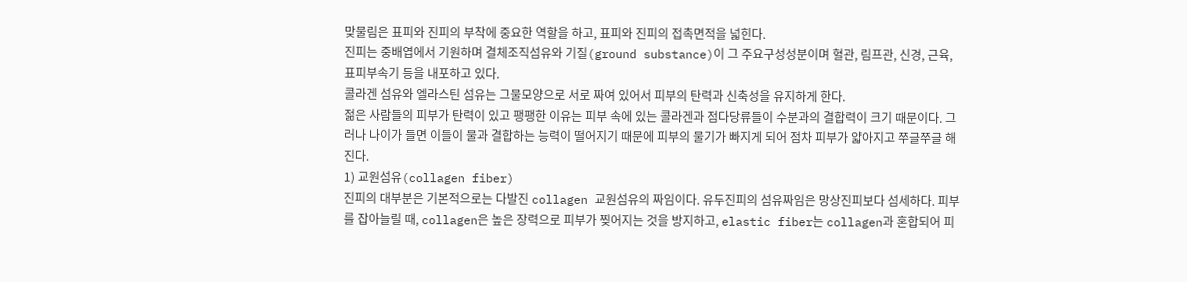맞물림은 표피와 진피의 부착에 중요한 역할을 하고, 표피와 진피의 접촉면적을 넓힌다.
진피는 중배엽에서 기원하며 결체조직섬유와 기질(ground substance)이 그 주요구성성분이며 혈관, 림프관, 신경, 근육, 표피부속기 등을 내포하고 있다.
콜라겐 섬유와 엘라스틴 섬유는 그물모양으로 서로 짜여 있어서 피부의 탄력과 신축성을 유지하게 한다.
젊은 사람들의 피부가 탄력이 있고 팽팽한 이유는 피부 속에 있는 콜라겐과 점다당류들이 수분과의 결합력이 크기 때문이다. 그러나 나이가 들면 이들이 물과 결합하는 능력이 떨어지기 때문에 피부의 물기가 빠지게 되어 점차 피부가 얇아지고 쭈글쭈글 해진다.
1) 교원섬유(collagen fiber)
진피의 대부분은 기본적으로는 다발진 collagen 교원섬유의 짜임이다. 유두진피의 섬유짜임은 망상진피보다 섬세하다. 피부를 잡아늘릴 때, collagen은 높은 장력으로 피부가 찢어지는 것을 방지하고, elastic fiber는 collagen과 혼합되어 피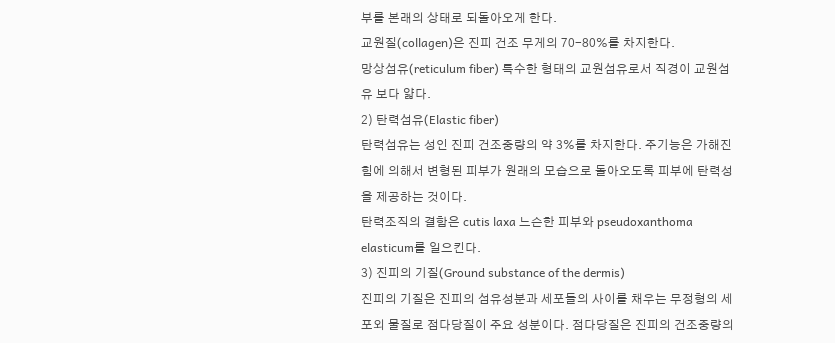부를 본래의 상태로 되돌아오게 한다.
교원질(collagen)은 진피 건조 무게의 70-80%를 차지한다.
망상섬유(reticulum fiber) 특수한 형태의 교원섬유로서 직경이 교원섬유 보다 얇다.
2) 탄력섬유(Elastic fiber)
탄력섬유는 성인 진피 건조중량의 약 3%를 차지한다. 주기능은 가해진 힘에 의해서 변형된 피부가 원래의 모습으로 돌아오도록 피부에 탄력성을 제공하는 것이다.
탄력조직의 결함은 cutis laxa 느슨한 피부와 pseudoxanthoma elasticum를 일으킨다.
3) 진피의 기질(Ground substance of the dermis)
진피의 기질은 진피의 섬유성분과 세포들의 사이를 채우는 무정형의 세포외 물질로 점다당질이 주요 성분이다. 점다당질은 진피의 건조중량의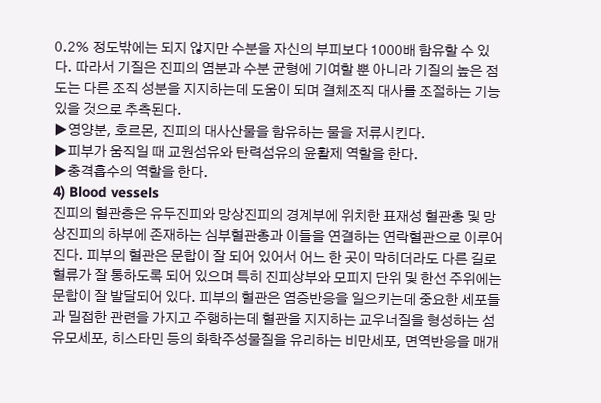0.2% 정도밖에는 되지 않지만 수분을 자신의 부피보다 1000배 함유할 수 있다. 따라서 기질은 진피의 염분과 수분 균형에 기여할 뿐 아니라 기질의 높은 점도는 다른 조직 성분을 지지하는데 도움이 되며 결체조직 대사를 조절하는 기능 있을 것으로 추측된다.
▶영양분, 호르몬, 진피의 대사산물을 함유하는 물을 저류시킨다.
▶피부가 움직일 때 교원섬유와 탄력섬유의 윤활제 역할을 한다.
▶충격흡수의 역할을 한다.
4) Blood vessels
진피의 혈관층은 유두진피와 망상진피의 경계부에 위치한 표재성 혈관총 및 망상진피의 하부에 존재하는 심부혈관총과 이들을 연결하는 연락혈관으로 이루어진다. 피부의 혈관은 문합이 잘 되어 있어서 어느 한 곳이 막히더라도 다른 길로 혈류가 잘 통하도록 되어 있으며 특히 진피상부와 모피지 단위 및 한선 주위에는 문합이 잘 발달되어 있다. 피부의 혈관은 염증반응을 일으키는데 중요한 세포들과 밀접한 관련을 가지고 주행하는데 혈관을 지지하는 교우너질을 형성하는 섬유모세포, 히스타민 등의 화학주성물질을 유리하는 비만세포, 면역반응을 매개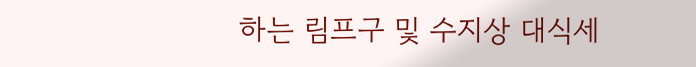하는 림프구 및 수지상 대식세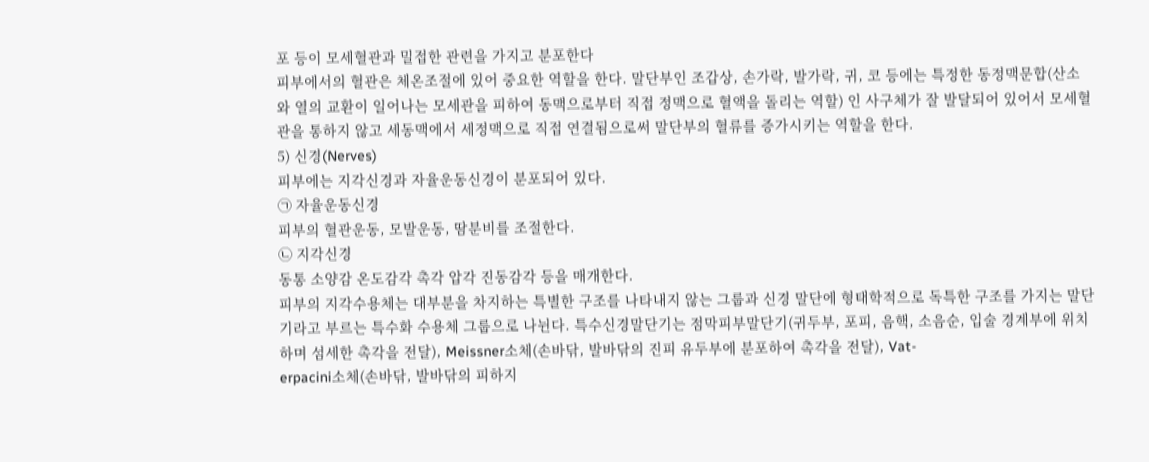포 등이 모세혈관과 밀접한 관련을 가지고 분포한다
피부에서의 혈관은 체온조절에 있어 중요한 역할을 한다. 말단부인 조갑상, 손가락, 발가락, 귀, 코 등에는 특정한 동정맥문합(산소와 열의 교환이 일어나는 모세관을 피하여 동맥으로부터 직접 정맥으로 혈액을 돌리는 역할) 인 사구체가 잘 발달되어 있어서 모세혈관을 통하지 않고 세동맥에서 세정맥으로 직접 연결됨으로써 말단부의 혈류를 증가시키는 역할을 한다.
5) 신경(Nerves)
피부에는 지각신경과 자율운동신경이 분포되어 있다.
㉠ 자율운동신경
피부의 혈관운동, 모발운동, 땀분비를 조절한다.
㉡ 지각신경
동통 소양감 온도감각 촉각 압각 진동감각 등을 매개한다.
피부의 지각수용체는 대부분을 차지하는 특별한 구조를 나타내지 않는 그룹과 신경 말단에 형태학적으로 독특한 구조를 가지는 말단기라고 부르는 특수화 수용체 그룹으로 나뉜다. 특수신경말단기는 점막피부말단기(귀두부, 포피, 음핵, 소음순, 입술 경계부에 위치하며 섬세한 촉각을 전달), Meissner소체(손바닦, 발바닦의 진피 유두부에 분포하여 촉각을 전달), Vat-
erpacini소체(손바닦, 발바닦의 피하지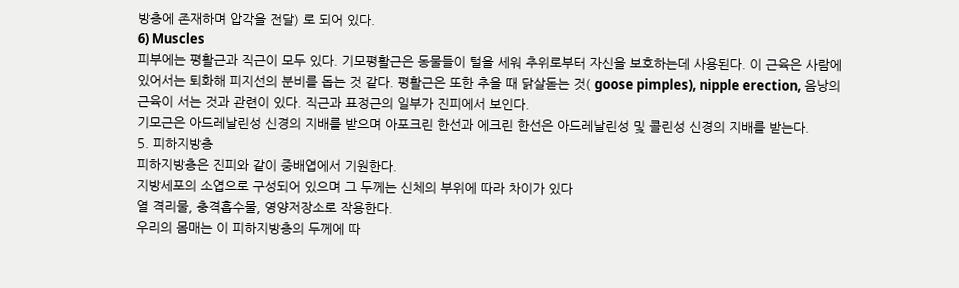방층에 존재하며 압각을 전달) 로 되어 있다.
6) Muscles
피부에는 평활근과 직근이 모두 있다. 기모평활근은 동물들이 털을 세워 추위로부터 자신을 보호하는데 사용된다. 이 근육은 사람에 있어서는 퇴화해 피지선의 분비를 돕는 것 같다. 평활근은 또한 추을 때 닭살돋는 것( goose pimples), nipple erection, 음낭의근육이 서는 것과 관련이 있다. 직근과 표정근의 일부가 진피에서 보인다.
기모근은 아드레날린성 신경의 지배를 받으며 아포크린 한선과 에크린 한선은 아드레날린성 및 콜린성 신경의 지배를 받는다.
5. 피하지방층
피하지방층은 진피와 같이 중배엽에서 기원한다.
지방세포의 소엽으로 구성되어 있으며 그 두께는 신체의 부위에 따라 차이가 있다
열 격리물, 충격흡수물, 영양저장소로 작용한다.
우리의 몸매는 이 피하지방층의 두께에 따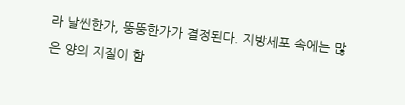라 날씬한가, 뚱뚱한가가 결정된다. 지방세포 속에는 많은 양의 지질이 함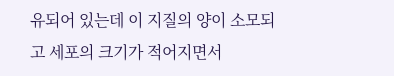유되어 있는데 이 지질의 양이 소모되고 세포의 크기가 적어지면서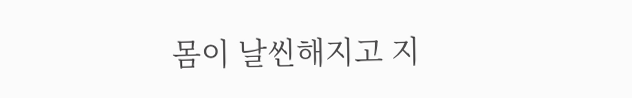몸이 날씬해지고 지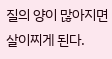질의 양이 많아지면 살이찌게 된다.